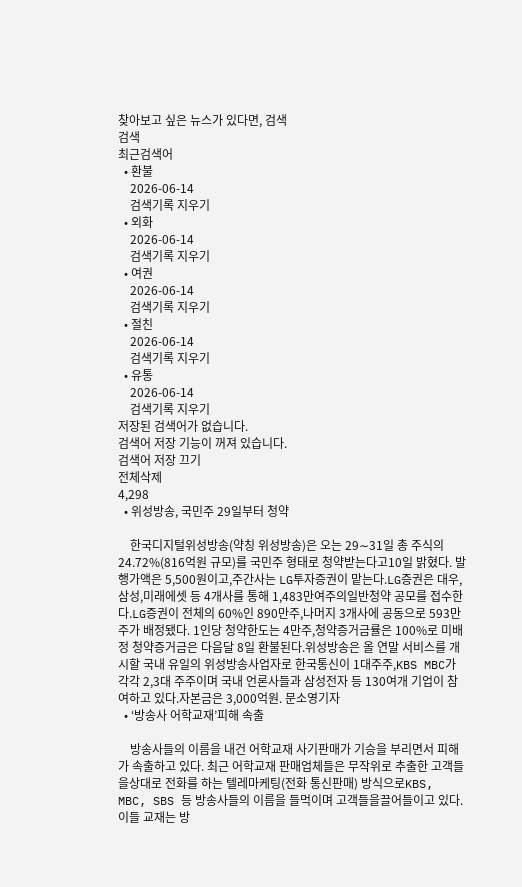찾아보고 싶은 뉴스가 있다면, 검색
검색
최근검색어
  • 환불
    2026-06-14
    검색기록 지우기
  • 외화
    2026-06-14
    검색기록 지우기
  • 여권
    2026-06-14
    검색기록 지우기
  • 절친
    2026-06-14
    검색기록 지우기
  • 유통
    2026-06-14
    검색기록 지우기
저장된 검색어가 없습니다.
검색어 저장 기능이 꺼져 있습니다.
검색어 저장 끄기
전체삭제
4,298
  • 위성방송, 국민주 29일부터 청약

    한국디지털위성방송(약칭 위성방송)은 오는 29∼31일 총 주식의 24.72%(816억원 규모)를 국민주 형태로 청약받는다고10일 밝혔다. 발행가액은 5,500원이고,주간사는 LG투자증권이 맡는다.LG증권은 대우,삼성,미래에셋 등 4개사를 통해 1,483만여주의일반청약 공모를 접수한다.LG증권이 전체의 60%인 890만주,나머지 3개사에 공동으로 593만주가 배정됐다. 1인당 청약한도는 4만주,청약증거금률은 100%로 미배정 청약증거금은 다음달 8일 환불된다.위성방송은 올 연말 서비스를 개시할 국내 유일의 위성방송사업자로 한국통신이 1대주주,KBS MBC가 각각 2,3대 주주이며 국내 언론사들과 삼성전자 등 130여개 기업이 참여하고 있다.자본금은 3,000억원. 문소영기자
  • ‘방송사 어학교재’피해 속출

    방송사들의 이름을 내건 어학교재 사기판매가 기승을 부리면서 피해가 속출하고 있다. 최근 어학교재 판매업체들은 무작위로 추출한 고객들을상대로 전화를 하는 텔레마케팅(전화 통신판매) 방식으로KBS, MBC, SBS 등 방송사들의 이름을 들먹이며 고객들을끌어들이고 있다.이들 교재는 방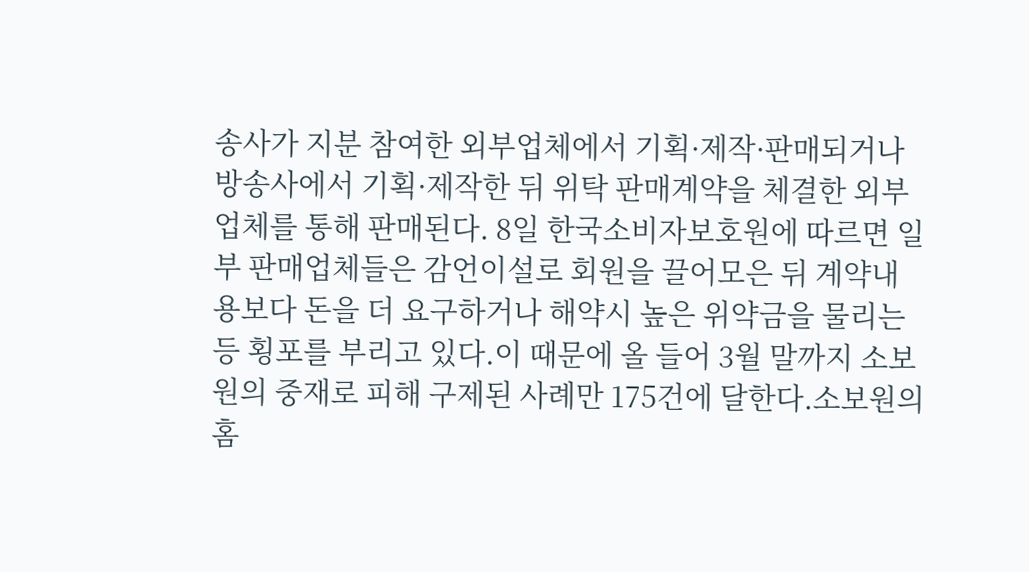송사가 지분 참여한 외부업체에서 기획·제작·판매되거나 방송사에서 기획·제작한 뒤 위탁 판매계약을 체결한 외부업체를 통해 판매된다. 8일 한국소비자보호원에 따르면 일부 판매업체들은 감언이설로 회원을 끌어모은 뒤 계약내용보다 돈을 더 요구하거나 해약시 높은 위약금을 물리는 등 횡포를 부리고 있다.이 때문에 올 들어 3월 말까지 소보원의 중재로 피해 구제된 사례만 175건에 달한다.소보원의 홈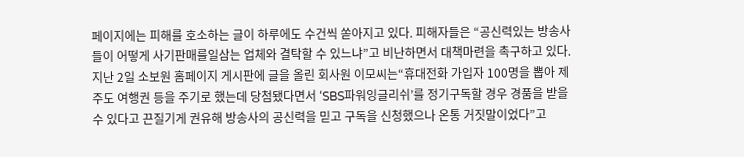페이지에는 피해를 호소하는 글이 하루에도 수건씩 쏟아지고 있다. 피해자들은 “공신력있는 방송사들이 어떻게 사기판매를일삼는 업체와 결탁할 수 있느냐”고 비난하면서 대책마련을 촉구하고 있다. 지난 2일 소보원 홈페이지 게시판에 글을 올린 회사원 이모씨는“휴대전화 가입자 100명을 뽑아 제주도 여행권 등을 주기로 했는데 당첨됐다면서 ‘SBS파워잉글리쉬’를 정기구독할 경우 경품을 받을 수 있다고 끈질기게 권유해 방송사의 공신력을 믿고 구독을 신청했으나 온통 거짓말이었다”고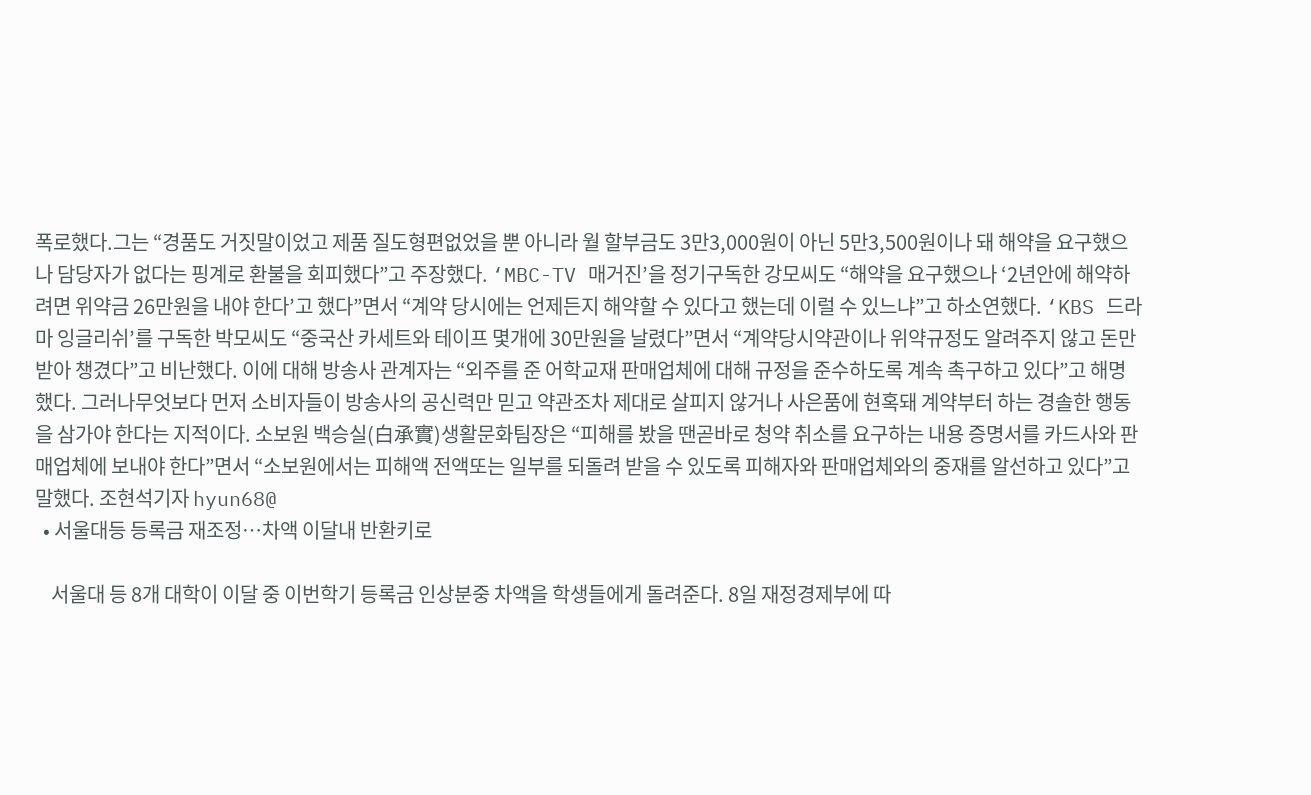폭로했다.그는 “경품도 거짓말이었고 제품 질도형편없었을 뿐 아니라 월 할부금도 3만3,000원이 아닌 5만3,500원이나 돼 해약을 요구했으나 담당자가 없다는 핑계로 환불을 회피했다”고 주장했다. ‘MBC-TV 매거진’을 정기구독한 강모씨도 “해약을 요구했으나 ‘2년안에 해약하려면 위약금 26만원을 내야 한다’고 했다”면서 “계약 당시에는 언제든지 해약할 수 있다고 했는데 이럴 수 있느냐”고 하소연했다. ‘KBS 드라마 잉글리쉬’를 구독한 박모씨도 “중국산 카세트와 테이프 몇개에 30만원을 날렸다”면서 “계약당시약관이나 위약규정도 알려주지 않고 돈만 받아 챙겼다”고 비난했다. 이에 대해 방송사 관계자는 “외주를 준 어학교재 판매업체에 대해 규정을 준수하도록 계속 촉구하고 있다”고 해명했다. 그러나무엇보다 먼저 소비자들이 방송사의 공신력만 믿고 약관조차 제대로 살피지 않거나 사은품에 현혹돼 계약부터 하는 경솔한 행동을 삼가야 한다는 지적이다. 소보원 백승실(白承實)생활문화팀장은 “피해를 봤을 땐곧바로 청약 취소를 요구하는 내용 증명서를 카드사와 판매업체에 보내야 한다”면서 “소보원에서는 피해액 전액또는 일부를 되돌려 받을 수 있도록 피해자와 판매업체와의 중재를 알선하고 있다”고 말했다. 조현석기자 hyun68@
  • 서울대등 등록금 재조정…차액 이달내 반환키로

    서울대 등 8개 대학이 이달 중 이번학기 등록금 인상분중 차액을 학생들에게 돌려준다. 8일 재정경제부에 따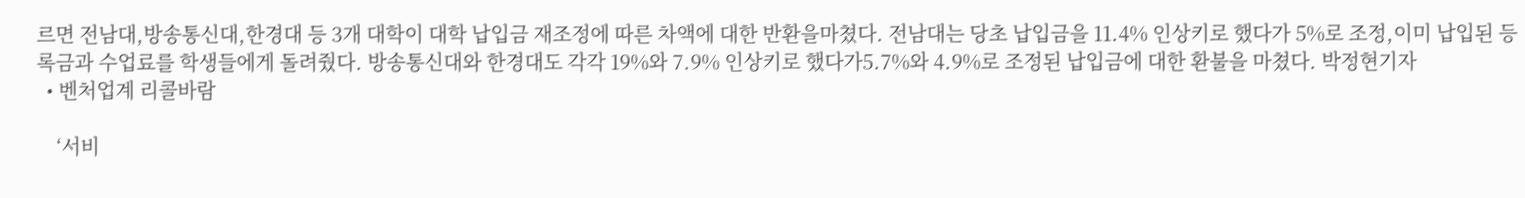르면 전남대,방송통신대,한경대 등 3개 대학이 대학 납입금 재조정에 따른 차액에 대한 반환을마쳤다. 전남대는 당초 납입금을 11.4% 인상키로 했다가 5%로 조정,이미 납입된 등록금과 수업료를 학생들에게 돌려줬다. 방송통신대와 한경대도 각각 19%와 7.9% 인상키로 했다가5.7%와 4.9%로 조정된 납입금에 대한 환불을 마쳤다. 박정현기자
  • 벤처업계 리콜바람

    ‘서비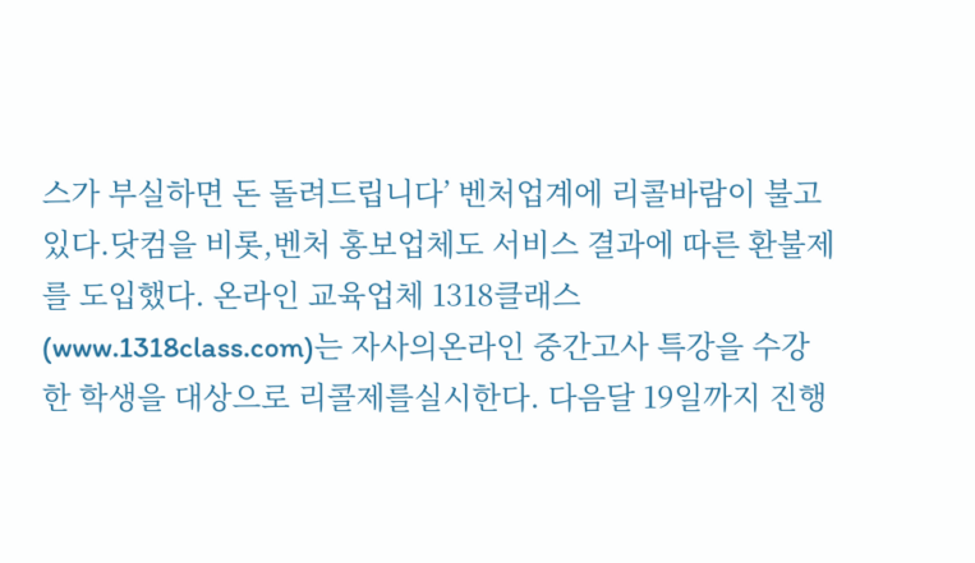스가 부실하면 돈 돌려드립니다’ 벤처업계에 리콜바람이 불고 있다.닷컴을 비롯,벤처 홍보업체도 서비스 결과에 따른 환불제를 도입했다. 온라인 교육업체 1318클래스(www.1318class.com)는 자사의온라인 중간고사 특강을 수강한 학생을 대상으로 리콜제를실시한다. 다음달 19일까지 진행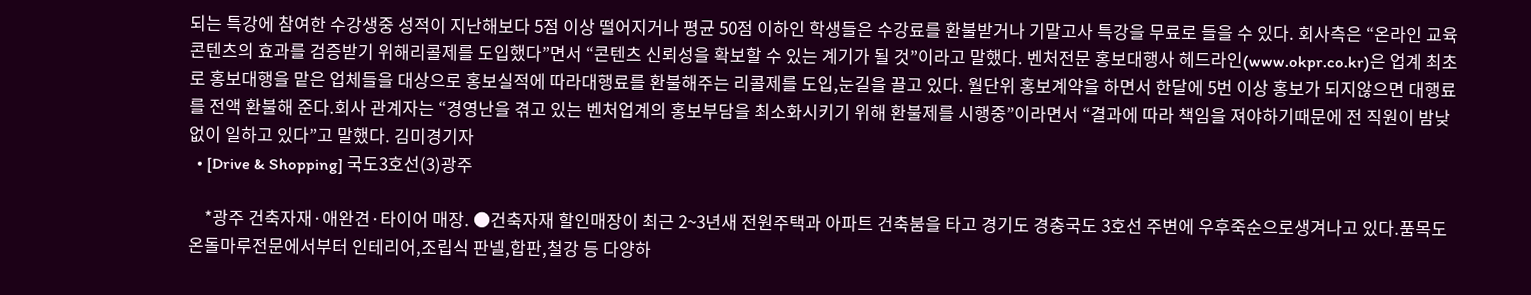되는 특강에 참여한 수강생중 성적이 지난해보다 5점 이상 떨어지거나 평균 50점 이하인 학생들은 수강료를 환불받거나 기말고사 특강을 무료로 들을 수 있다. 회사측은 “온라인 교육 콘텐츠의 효과를 검증받기 위해리콜제를 도입했다”면서 “콘텐츠 신뢰성을 확보할 수 있는 계기가 될 것”이라고 말했다. 벤처전문 홍보대행사 헤드라인(www.okpr.co.kr)은 업계 최초로 홍보대행을 맡은 업체들을 대상으로 홍보실적에 따라대행료를 환불해주는 리콜제를 도입,눈길을 끌고 있다. 월단위 홍보계약을 하면서 한달에 5번 이상 홍보가 되지않으면 대행료를 전액 환불해 준다.회사 관계자는 “경영난을 겪고 있는 벤처업계의 홍보부담을 최소화시키기 위해 환불제를 시행중”이라면서 “결과에 따라 책임을 져야하기때문에 전 직원이 밤낮없이 일하고 있다”고 말했다. 김미경기자
  • [Drive & Shopping] 국도3호선(3)광주

    *광주 건축자재·애완견·타이어 매장. ●건축자재 할인매장이 최근 2~3년새 전원주택과 아파트 건축붐을 타고 경기도 경충국도 3호선 주변에 우후죽순으로생겨나고 있다.품목도 온돌마루전문에서부터 인테리어,조립식 판넬,합판,철강 등 다양하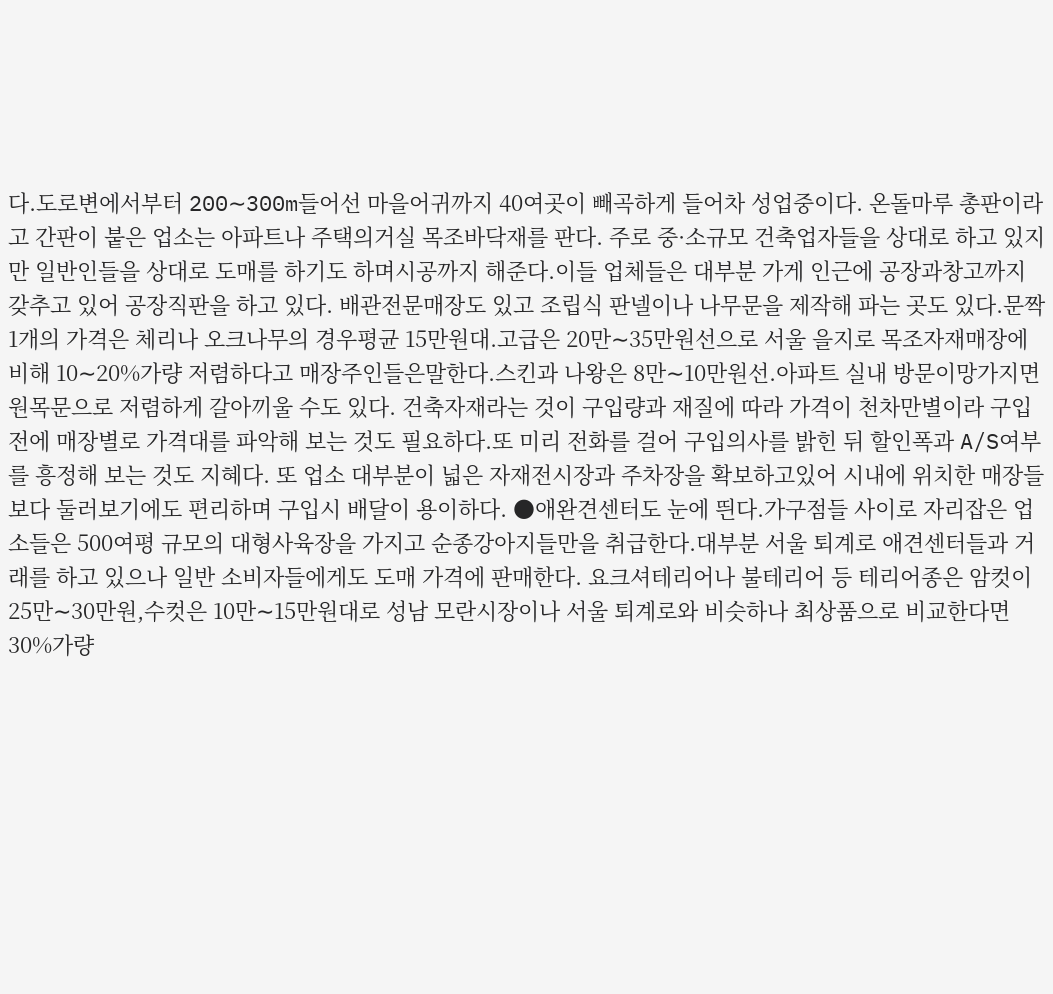다.도로변에서부터 200∼300m들어선 마을어귀까지 40여곳이 빼곡하게 들어차 성업중이다. 온돌마루 총판이라고 간판이 붙은 업소는 아파트나 주택의거실 목조바닥재를 판다. 주로 중·소규모 건축업자들을 상대로 하고 있지만 일반인들을 상대로 도매를 하기도 하며시공까지 해준다.이들 업체들은 대부분 가게 인근에 공장과창고까지 갖추고 있어 공장직판을 하고 있다. 배관전문매장도 있고 조립식 판넬이나 나무문을 제작해 파는 곳도 있다.문짝 1개의 가격은 체리나 오크나무의 경우평균 15만원대.고급은 20만∼35만원선으로 서울 을지로 목조자재매장에 비해 10∼20%가량 저렴하다고 매장주인들은말한다.스킨과 나왕은 8만∼10만원선.아파트 실내 방문이망가지면 원목문으로 저렴하게 갈아끼울 수도 있다. 건축자재라는 것이 구입량과 재질에 따라 가격이 천차만별이라 구입전에 매장별로 가격대를 파악해 보는 것도 필요하다.또 미리 전화를 걸어 구입의사를 밝힌 뒤 할인폭과 A/S여부를 흥정해 보는 것도 지혜다. 또 업소 대부분이 넓은 자재전시장과 주차장을 확보하고있어 시내에 위치한 매장들보다 둘러보기에도 편리하며 구입시 배달이 용이하다. ●애완견센터도 눈에 띈다.가구점들 사이로 자리잡은 업소들은 500여평 규모의 대형사육장을 가지고 순종강아지들만을 취급한다.대부분 서울 퇴계로 애견센터들과 거래를 하고 있으나 일반 소비자들에게도 도매 가격에 판매한다. 요크셔테리어나 불테리어 등 테리어종은 암컷이 25만∼30만원,수컷은 10만∼15만원대로 성남 모란시장이나 서울 퇴계로와 비슷하나 최상품으로 비교한다면 30%가량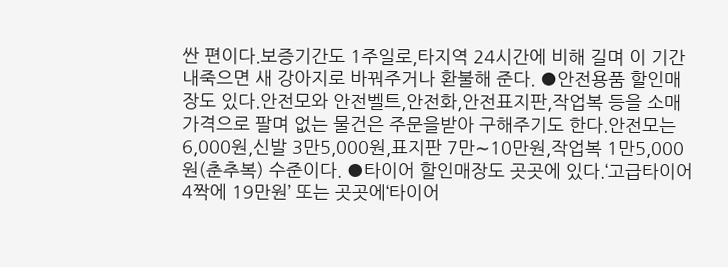싼 편이다.보증기간도 1주일로,타지역 24시간에 비해 길며 이 기간내죽으면 새 강아지로 바꿔주거나 환불해 준다. ●안전용품 할인매장도 있다.안전모와 안전벨트,안전화,안전표지판,작업복 등을 소매가격으로 팔며 없는 물건은 주문을받아 구해주기도 한다.안전모는 6,000원,신발 3만5,000원,표지판 7만∼10만원,작업복 1만5,000원(춘추복) 수준이다. ●타이어 할인매장도 곳곳에 있다.‘고급타이어 4짝에 19만원’ 또는 곳곳에‘타이어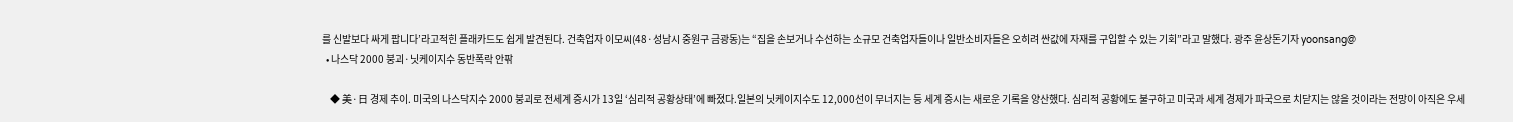를 신발보다 싸게 팝니다’라고적힌 플래카드도 쉽게 발견된다. 건축업자 이모씨(48·성남시 중원구 금광동)는 “집을 손보거나 수선하는 소규모 건축업자들이나 일반소비자들은 오히려 싼값에 자재를 구입할 수 있는 기회”라고 말했다. 광주 윤상돈기자 yoonsang@
  • 나스닥 2000 붕괴·닛케이지수 동반폭락 안팎

    ◆ 美·日 경제 추이. 미국의 나스닥지수 2000 붕괴로 전세계 증시가 13일 ‘심리적 공황상태’에 빠졌다.일본의 닛케이지수도 12,000선이 무너지는 등 세계 증시는 새로운 기록을 양산했다. 심리적 공황에도 불구하고 미국과 세계 경제가 파국으로 치닫지는 않을 것이라는 전망이 아직은 우세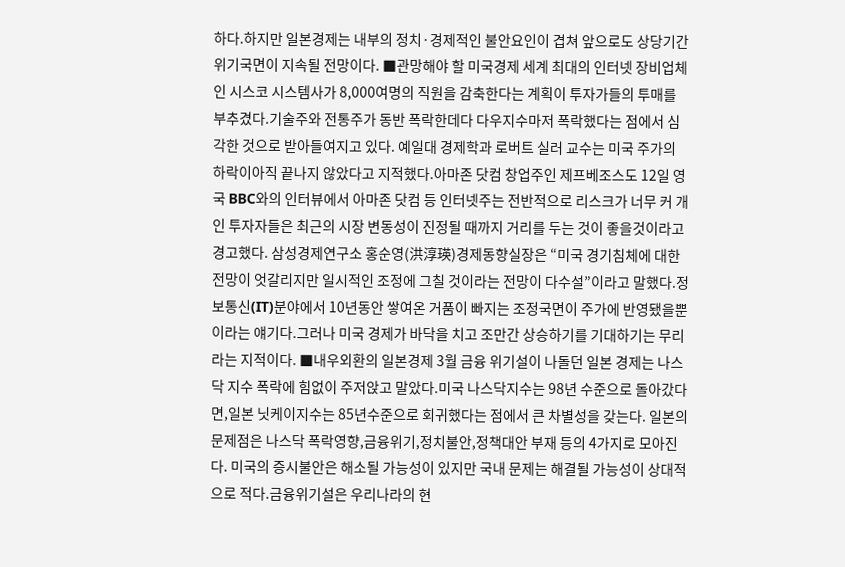하다.하지만 일본경제는 내부의 정치·경제적인 불안요인이 겹쳐 앞으로도 상당기간 위기국면이 지속될 전망이다. ■관망해야 할 미국경제 세계 최대의 인터넷 장비업체인 시스코 시스템사가 8,000여명의 직원을 감축한다는 계획이 투자가들의 투매를 부추겼다.기술주와 전통주가 동반 폭락한데다 다우지수마저 폭락했다는 점에서 심각한 것으로 받아들여지고 있다. 예일대 경제학과 로버트 실러 교수는 미국 주가의 하락이아직 끝나지 않았다고 지적했다.아마존 닷컴 창업주인 제프베조스도 12일 영국 BBC와의 인터뷰에서 아마존 닷컴 등 인터넷주는 전반적으로 리스크가 너무 커 개인 투자자들은 최근의 시장 변동성이 진정될 때까지 거리를 두는 것이 좋을것이라고 경고했다. 삼성경제연구소 홍순영(洪淳瑛)경제동향실장은 “미국 경기침체에 대한 전망이 엇갈리지만 일시적인 조정에 그칠 것이라는 전망이 다수설”이라고 말했다.정보통신(IT)분야에서 10년동안 쌓여온 거품이 빠지는 조정국면이 주가에 반영됐을뿐이라는 얘기다.그러나 미국 경제가 바닥을 치고 조만간 상승하기를 기대하기는 무리라는 지적이다. ■내우외환의 일본경제 3월 금융 위기설이 나돌던 일본 경제는 나스닥 지수 폭락에 힘없이 주저앉고 말았다.미국 나스닥지수는 98년 수준으로 돌아갔다면,일본 닛케이지수는 85년수준으로 회귀했다는 점에서 큰 차별성을 갖는다. 일본의 문제점은 나스닥 폭락영향,금융위기,정치불안,정책대안 부재 등의 4가지로 모아진다. 미국의 증시불안은 해소될 가능성이 있지만 국내 문제는 해결될 가능성이 상대적으로 적다.금융위기설은 우리나라의 현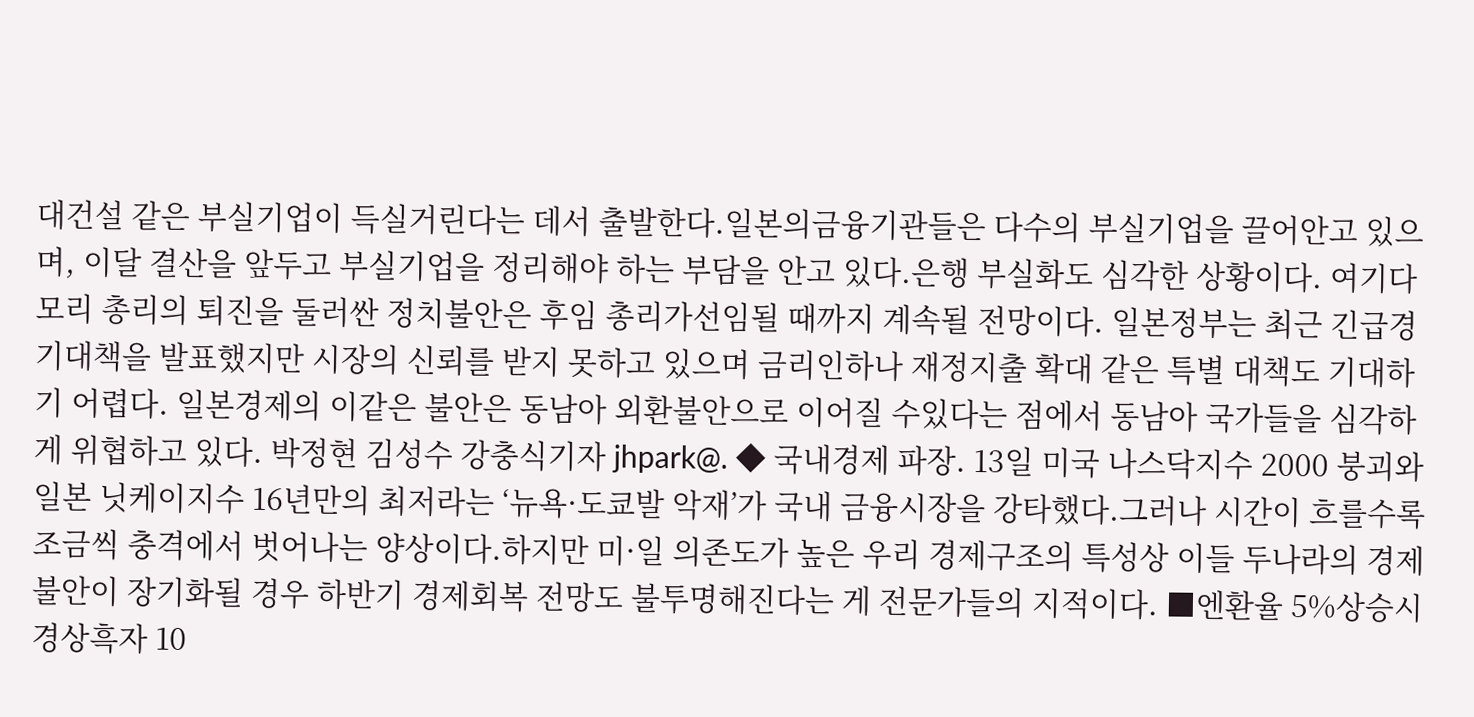대건설 같은 부실기업이 득실거린다는 데서 출발한다.일본의금융기관들은 다수의 부실기업을 끌어안고 있으며, 이달 결산을 앞두고 부실기업을 정리해야 하는 부담을 안고 있다.은행 부실화도 심각한 상황이다. 여기다 모리 총리의 퇴진을 둘러싼 정치불안은 후임 총리가선임될 때까지 계속될 전망이다. 일본정부는 최근 긴급경기대책을 발표했지만 시장의 신뢰를 받지 못하고 있으며 금리인하나 재정지출 확대 같은 특별 대책도 기대하기 어렵다. 일본경제의 이같은 불안은 동남아 외환불안으로 이어질 수있다는 점에서 동남아 국가들을 심각하게 위협하고 있다. 박정현 김성수 강충식기자 jhpark@. ◆ 국내경제 파장. 13일 미국 나스닥지수 2000 붕괴와 일본 닛케이지수 16년만의 최저라는 ‘뉴욕·도쿄발 악재’가 국내 금융시장을 강타했다.그러나 시간이 흐를수록 조금씩 충격에서 벗어나는 양상이다.하지만 미·일 의존도가 높은 우리 경제구조의 특성상 이들 두나라의 경제불안이 장기화될 경우 하반기 경제회복 전망도 불투명해진다는 게 전문가들의 지적이다. ■엔환율 5%상승시 경상흑자 10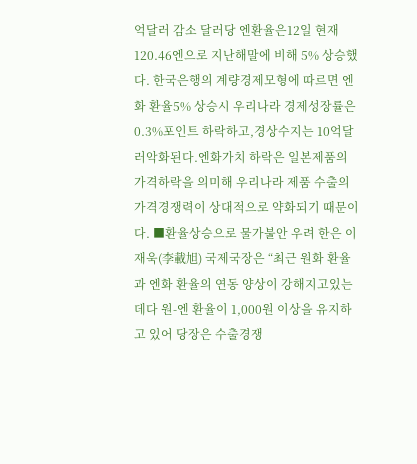억달러 감소 달러당 엔환율은12일 현재 120.46엔으로 지난해말에 비해 5% 상승했다. 한국은행의 계량경제모형에 따르면 엔화 환율5% 상승시 우리나라 경제성장률은 0.3%포인트 하락하고,경상수지는 10억달러악화된다.엔화가치 하락은 일본제품의 가격하락을 의미해 우리나라 제품 수출의 가격경쟁력이 상대적으로 약화되기 때문이다. ■환율상승으로 물가불안 우려 한은 이재욱(李載旭) 국제국장은 “최근 원화 환율과 엔화 환율의 연동 양상이 강해지고있는 데다 원-엔 환율이 1,000원 이상을 유지하고 있어 당장은 수출경쟁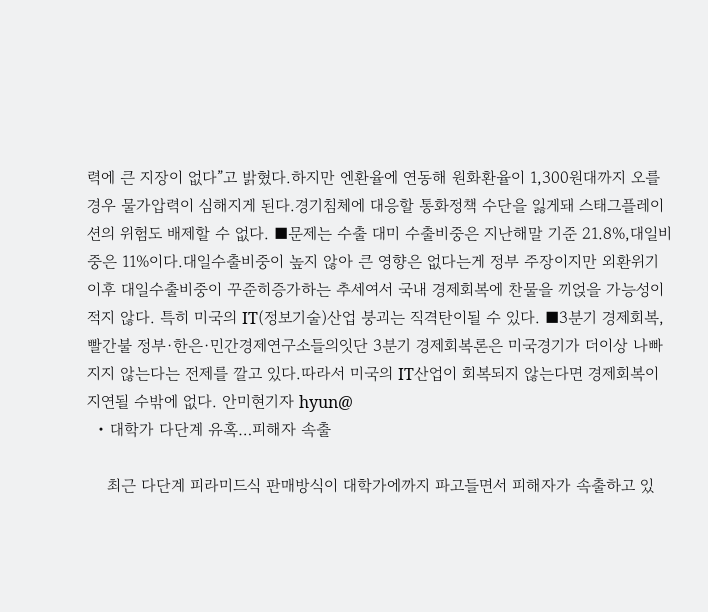력에 큰 지장이 없다”고 밝혔다.하지만 엔환율에 연동해 원화환율이 1,300원대까지 오를 경우 물가압력이 심해지게 된다.경기침체에 대응할 통화정책 수단을 잃게돼 스태그플레이션의 위험도 배제할 수 없다. ■문제는 수출 대미 수출비중은 지난해말 기준 21.8%,대일비중은 11%이다.대일수출비중이 높지 않아 큰 영향은 없다는게 정부 주장이지만 외환위기 이후 대일수출비중이 꾸준히증가하는 추세여서 국내 경제회복에 찬물을 끼얹을 가능성이적지 않다. 특히 미국의 IT(정보기술)산업 붕괴는 직격탄이될 수 있다. ■3분기 경제회복,빨간불 정부·한은·민간경제연구소들의잇단 3분기 경제회복론은 미국경기가 더이상 나빠지지 않는다는 전제를 깔고 있다.따라서 미국의 IT산업이 회복되지 않는다면 경제회복이 지연될 수밖에 없다. 안미현기자 hyun@
  • 대학가 다단계 유혹…피해자 속출

    최근 다단계 피라미드식 판매방식이 대학가에까지 파고들면서 피해자가 속출하고 있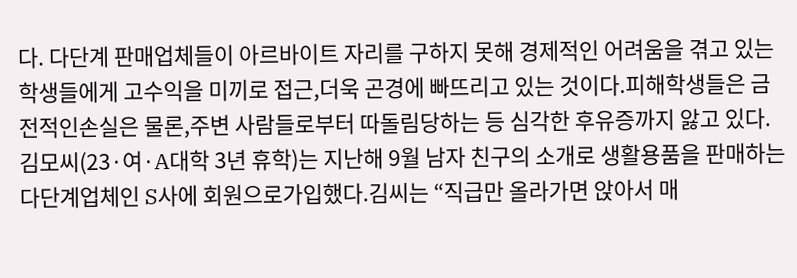다. 다단계 판매업체들이 아르바이트 자리를 구하지 못해 경제적인 어려움을 겪고 있는 학생들에게 고수익을 미끼로 접근,더욱 곤경에 빠뜨리고 있는 것이다.피해학생들은 금전적인손실은 물론,주변 사람들로부터 따돌림당하는 등 심각한 후유증까지 앓고 있다. 김모씨(23·여·A대학 3년 휴학)는 지난해 9월 남자 친구의 소개로 생활용품을 판매하는 다단계업체인 S사에 회원으로가입했다.김씨는 “직급만 올라가면 앉아서 매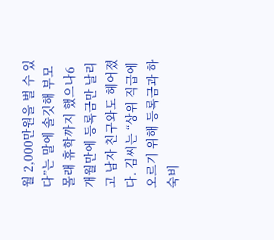월 2,000만원을 벌 수 있다”는 말에 솔깃해 부모 몰래 휴학까지 했으나6개월만에 등록금만 날리고 남자 친구와도 헤어졌다. 김씨는 “상위 직급에 오르기 위해 등록금과 하숙비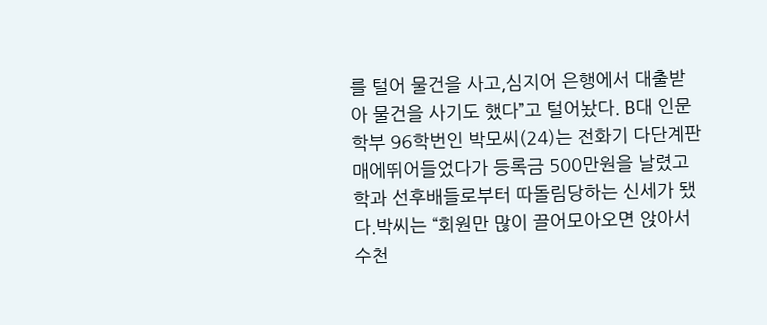를 털어 물건을 사고,심지어 은행에서 대출받아 물건을 사기도 했다”고 털어놨다. B대 인문학부 96학번인 박모씨(24)는 전화기 다단계판매에뛰어들었다가 등록금 500만원을 날렸고 학과 선후배들로부터 따돌림당하는 신세가 됐다.박씨는 “회원만 많이 끌어모아오면 앉아서 수천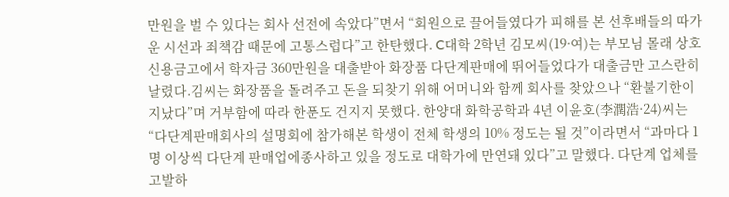만원을 벌 수 있다는 회사 선전에 속았다”면서 “회원으로 끌어들였다가 피해를 본 선후배들의 따가운 시선과 죄책감 때문에 고통스럽다”고 한탄했다. C대학 2학년 김모씨(19·여)는 부모님 몰래 상호신용금고에서 학자금 360만원을 대출받아 화장품 다단계판매에 뛰어들었다가 대출금만 고스란히 날렸다.김씨는 화장품을 돌려주고 돈을 되찾기 위해 어머니와 함께 회사를 찾았으나 “환불기한이 지났다”며 거부함에 따라 한푼도 건지지 못했다. 한양대 화학공학과 4년 이윤호(李潤浩·24)씨는 “다단계판매회사의 설명회에 참가해본 학생이 전체 학생의 10% 정도는 될 것”이라면서 “과마다 1명 이상씩 다단계 판매업에종사하고 있을 정도로 대학가에 만연돼 있다”고 말했다. 다단계 업체를 고발하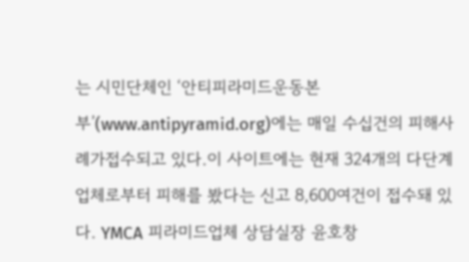는 시민단체인 ‘안티피라미드운동본부’(www.antipyramid.org)에는 매일 수십건의 피해사례가접수되고 있다.이 사이트에는 현재 324개의 다단계 업체로부터 피해를 봤다는 신고 8,600여건이 접수돼 있다. YMCA 피라미드업체 상담실장 윤호창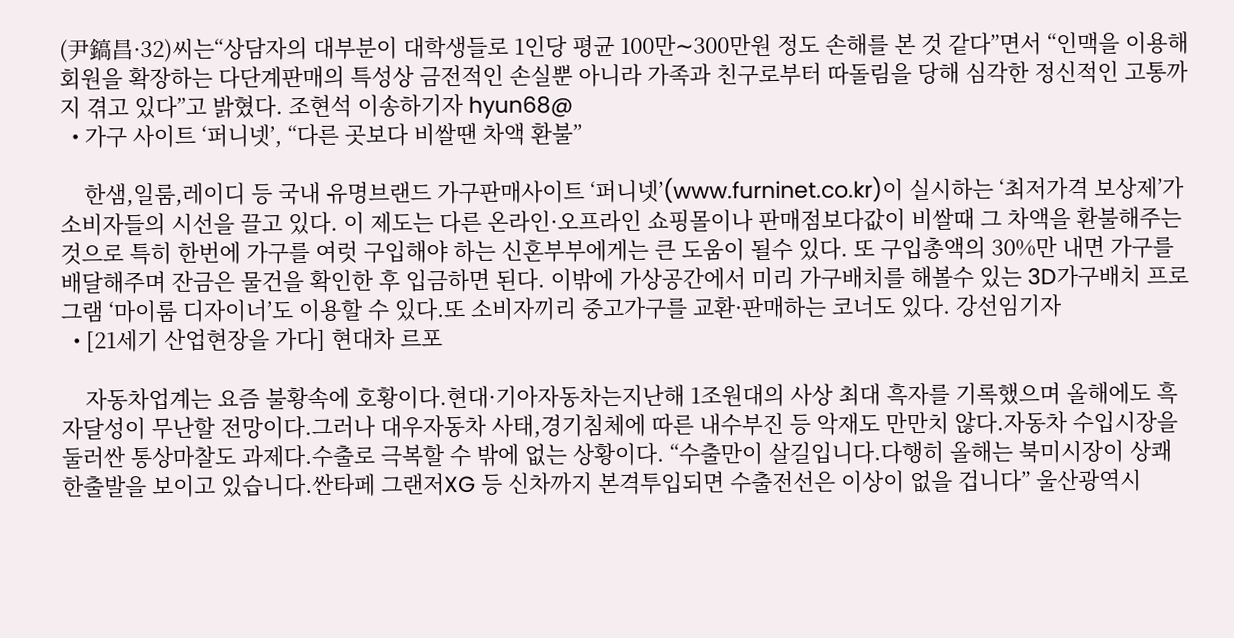(尹鎬昌·32)씨는“상담자의 대부분이 대학생들로 1인당 평균 100만∼300만원 정도 손해를 본 것 같다”면서 “인맥을 이용해 회원을 확장하는 다단계판매의 특성상 금전적인 손실뿐 아니라 가족과 친구로부터 따돌림을 당해 심각한 정신적인 고통까지 겪고 있다”고 밝혔다. 조현석 이송하기자 hyun68@
  • 가구 사이트 ‘퍼니넷’, “다른 곳보다 비쌀땐 차액 환불”

    한샘,일룸,레이디 등 국내 유명브랜드 가구판매사이트 ‘퍼니넷’(www.furninet.co.kr)이 실시하는 ‘최저가격 보상제’가 소비자들의 시선을 끌고 있다. 이 제도는 다른 온라인·오프라인 쇼핑몰이나 판매점보다값이 비쌀때 그 차액을 환불해주는 것으로 특히 한번에 가구를 여럿 구입해야 하는 신혼부부에게는 큰 도움이 될수 있다. 또 구입총액의 30%만 내면 가구를 배달해주며 잔금은 물건을 확인한 후 입금하면 된다. 이밖에 가상공간에서 미리 가구배치를 해볼수 있는 3D가구배치 프로그램 ‘마이룸 디자이너’도 이용할 수 있다.또 소비자끼리 중고가구를 교환·판매하는 코너도 있다. 강선임기자
  • [21세기 산업현장을 가다] 현대차 르포

    자동차업계는 요즘 불황속에 호황이다.현대·기아자동차는지난해 1조원대의 사상 최대 흑자를 기록했으며 올해에도 흑자달성이 무난할 전망이다.그러나 대우자동차 사태,경기침체에 따른 내수부진 등 악재도 만만치 않다.자동차 수입시장을 둘러싼 통상마찰도 과제다.수출로 극복할 수 밖에 없는 상황이다. “수출만이 살길입니다.다행히 올해는 북미시장이 상쾌한출발을 보이고 있습니다.싼타페 그랜저XG 등 신차까지 본격투입되면 수출전선은 이상이 없을 겁니다” 울산광역시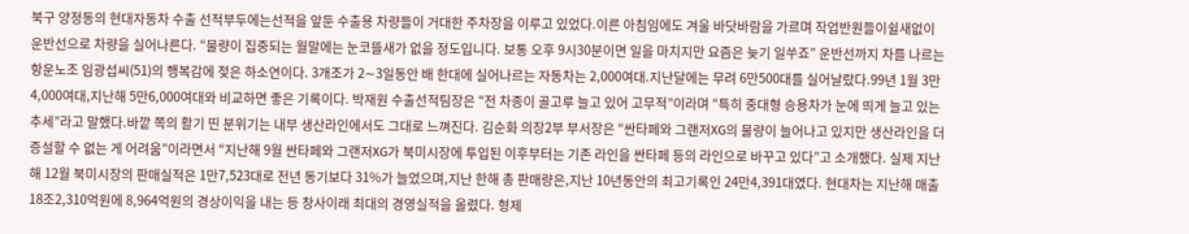북구 양정동의 현대자동차 수출 선적부두에는선적을 앞둔 수출용 차량들이 거대한 주차장을 이루고 있었다.이른 아침임에도 겨울 바닷바람을 가르며 작업반원들이쉴새없이 운반선으로 차량을 실어나른다. “물량이 집중되는 월말에는 눈코뜰새가 없을 정도입니다. 보통 오후 9시30분이면 일을 마치지만 요즘은 늦기 일쑤죠” 운반선까지 차를 나르는 항운노조 임광섭씨(51)의 행복감에 젖은 하소연이다. 3개조가 2∼3일동안 배 한대에 실어나르는 자동차는 2,000여대.지난달에는 무려 6만500대를 실어날랐다.99년 1월 3만4,000여대,지난해 5만6,000여대와 비교하면 좋은 기록이다. 박재원 수출선적팀장은 “전 차종이 골고루 늘고 있어 고무적”이라며 “특히 중대형 승용차가 눈에 띄게 늘고 있는 추세”라고 말했다.바깥 쪽의 활기 띤 분위기는 내부 생산라인에서도 그대로 느껴진다. 김순화 의장2부 부서장은 “싼타페와 그랜저XG의 물량이 늘어나고 있지만 생산라인을 더 증설할 수 없는 게 어려움”이라면서 “지난해 9월 싼타페와 그랜저XG가 북미시장에 투입된 이후부터는 기존 라인을 싼타페 등의 라인으로 바꾸고 있다”고 소개했다. 실제 지난해 12월 북미시장의 판매실적은 1만7,523대로 전년 동기보다 31%가 늘었으며,지난 한해 총 판매량은,지난 10년동안의 최고기록인 24만4,391대였다. 현대차는 지난해 매출 18조2,310억원에 8,964억원의 경상이익을 내는 등 창사이래 최대의 경영실적을 올렸다. 형제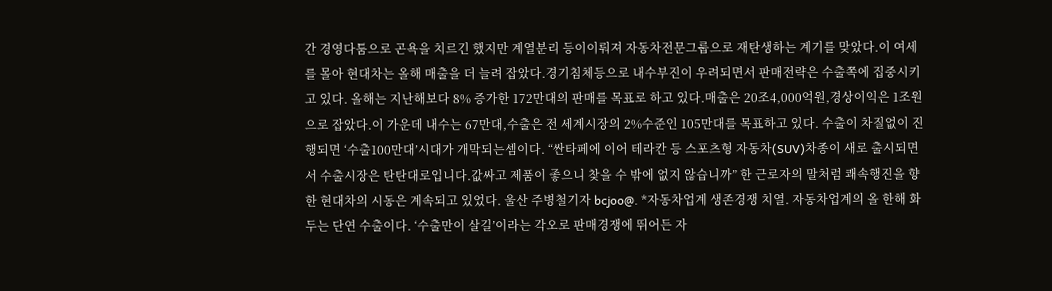간 경영다툼으로 곤욕을 치르긴 했지만 계열분리 등이이뤄져 자동차전문그룹으로 재탄생하는 계기를 맞았다.이 여세를 몰아 현대차는 올해 매출을 더 늘려 잡았다.경기침체등으로 내수부진이 우려되면서 판매전략은 수출쪽에 집중시키고 있다. 올해는 지난해보다 8% 증가한 172만대의 판매를 목표로 하고 있다.매출은 20조4,000억원,경상이익은 1조원으로 잡았다.이 가운데 내수는 67만대,수출은 전 세계시장의 2%수준인 105만대를 목표하고 있다. 수출이 차질없이 진행되면 ‘수출100만대’시대가 개막되는셈이다. “싼타페에 이어 테라칸 등 스포츠형 자동차(SUV)차종이 새로 출시되면서 수출시장은 탄탄대로입니다.값싸고 제품이 좋으니 찾을 수 밖에 없지 않습니까” 한 근로자의 말처럼 쾌속행진을 향한 현대차의 시동은 계속되고 있었다. 울산 주병철기자 bcjoo@. *자동차업계 생존경쟁 치열. 자동차업계의 올 한해 화두는 단연 수출이다. ‘수출만이 살길’이라는 각오로 판매경쟁에 뛰어든 자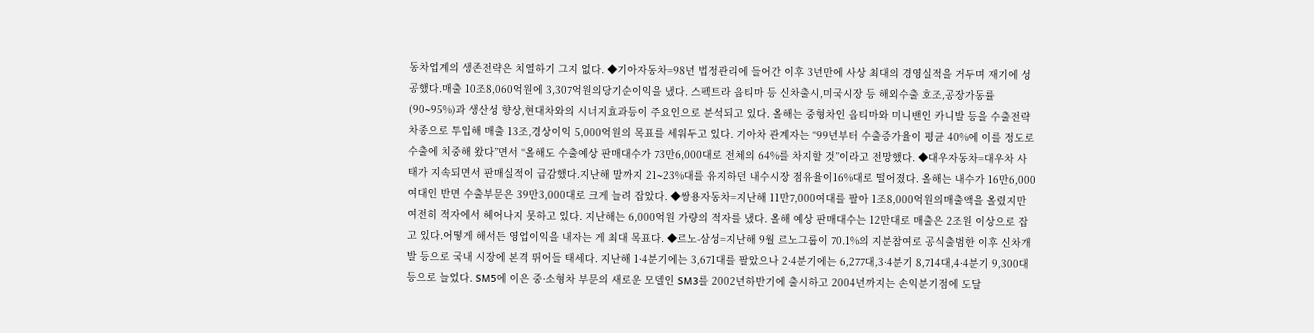동차업계의 생존전략은 치열하기 그지 없다. ◆기아자동차=98년 법정관리에 들어간 이후 3년만에 사상 최대의 경영실적을 거두며 재기에 성공했다.매출 10조8,060억원에 3,307억원의당기순이익을 냈다. 스펙트라 옵티마 등 신차출시,미국시장 등 해외수출 호조,공장가동률(90∼95%)과 생산성 향상,현대차와의 시너지효과등이 주요인으로 분석되고 있다. 올해는 중형차인 옵티마와 미니밴인 카니발 등을 수출전략차종으로 투입해 매출 13조,경상이익 5,000억원의 목표를 세워두고 있다. 기아차 관계자는 “99년부터 수출증가율이 평균 40%에 이를 정도로 수출에 치중해 왔다”면서 “올해도 수출예상 판매대수가 73만6,000대로 전체의 64%를 차지할 것”이라고 전망했다. ◆대우자동차=대우차 사태가 지속되면서 판매실적이 급감했다.지난해 말까지 21∼23%대를 유지하던 내수시장 점유율이16%대로 떨어졌다. 올해는 내수가 16만6,000여대인 반면 수출부문은 39만3,000대로 크게 늘려 잡았다. ◆쌍용자동차=지난해 11만7,000여대를 팔아 1조8,000억원의매출액을 올렸지만 여전히 적자에서 헤어나지 못하고 있다. 지난해는 6,000억원 가량의 적자를 냈다. 올해 예상 판매대수는 12만대로 매출은 2조원 이상으로 잡고 있다.어떻게 해서든 영업이익을 내자는 게 최대 목표다. ◆르노-삼성=지난해 9월 르노그룹이 70.1%의 지분참여로 공식출범한 이후 신차개발 등으로 국내 시장에 본격 뛰어들 태세다. 지난해 1·4분기에는 3,671대를 팔았으나 2·4분기에는 6,277대,3·4분기 8,714대,4·4분기 9,300대 등으로 늘었다. SM5에 이은 중·소형차 부문의 새로운 모델인 SM3를 2002년하반기에 출시하고 2004년까지는 손익분기점에 도달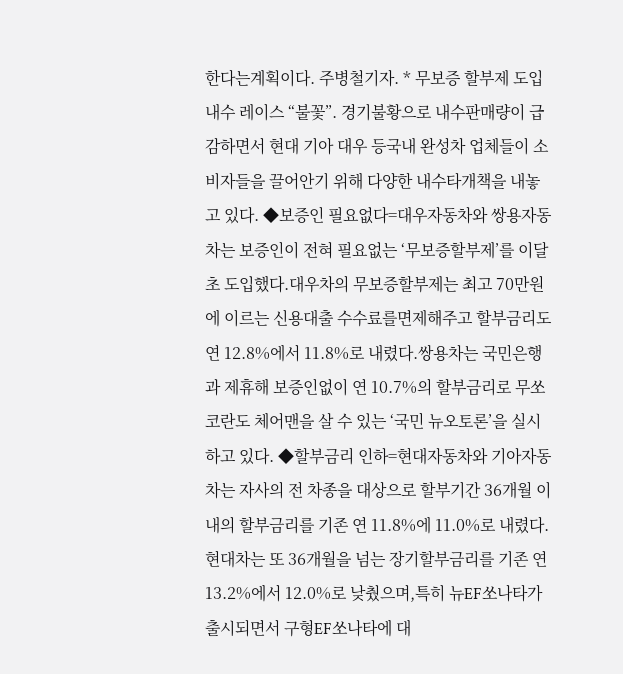한다는계획이다. 주병철기자. * 무보증 할부제 도입 내수 레이스 “불꽃”. 경기불황으로 내수판매량이 급감하면서 현대 기아 대우 등국내 완성차 업체들이 소비자들을 끌어안기 위해 다양한 내수타개책을 내놓고 있다. ◆보증인 필요없다=대우자동차와 쌍용자동차는 보증인이 전혀 필요없는 ‘무보증할부제’를 이달 초 도입했다.대우차의 무보증할부제는 최고 70만원에 이르는 신용대출 수수료를면제해주고 할부금리도 연 12.8%에서 11.8%로 내렸다.쌍용차는 국민은행과 제휴해 보증인없이 연 10.7%의 할부금리로 무쏘 코란도 체어맨을 살 수 있는 ‘국민 뉴오토론’을 실시하고 있다. ◆할부금리 인하=현대자동차와 기아자동차는 자사의 전 차종을 대상으로 할부기간 36개월 이내의 할부금리를 기존 연 11.8%에 11.0%로 내렸다. 현대차는 또 36개월을 넘는 장기할부금리를 기존 연 13.2%에서 12.0%로 낮췄으며,특히 뉴EF쏘나타가 출시되면서 구형EF쏘나타에 대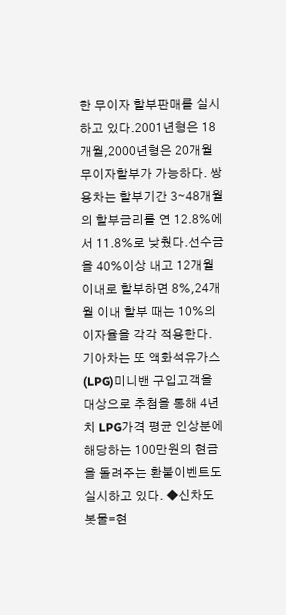한 무이자 할부판매를 실시하고 있다.2001년형은 18개월,2000년형은 20개월 무이자할부가 가능하다. 쌍용차는 할부기간 3∼48개월의 할부금리를 연 12.8%에서 11.8%로 낮췄다.선수금을 40%이상 내고 12개월 이내로 할부하면 8%,24개월 이내 할부 때는 10%의 이자율을 각각 적용한다. 기아차는 또 액화석유가스(LPG)미니밴 구입고객을 대상으로 추첨을 통해 4년치 LPG가격 평균 인상분에 해당하는 100만원의 현금을 돌려주는 환불이벤트도 실시하고 있다. ◆신차도 봇물=현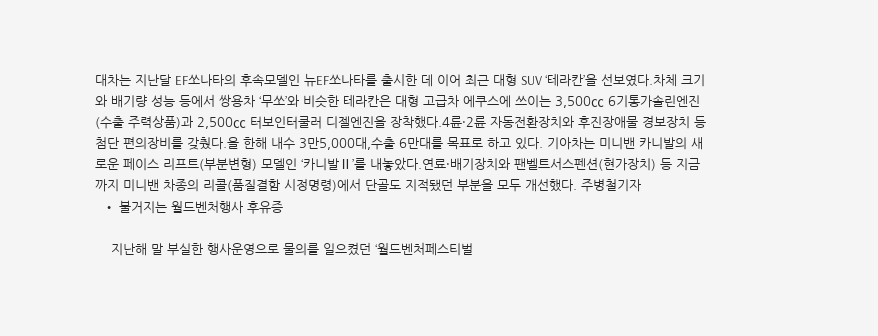대차는 지난달 EF쏘나타의 후속모델인 뉴EF쏘나타를 출시한 데 이어 최근 대형 SUV ‘테라칸’을 선보였다.차체 크기와 배기량 성능 등에서 쌍용차 ‘무쏘’와 비슷한 테라칸은 대형 고급차 에쿠스에 쓰이는 3,500㏄ 6기통가솔린엔진(수출 주력상품)과 2,500㏄ 터보인터쿨러 디젤엔진을 장착했다.4륜·2륜 자동전환장치와 후진장애물 경보장치 등 첨단 편의장비를 갖췄다.올 한해 내수 3만5,000대,수출 6만대를 목표로 하고 있다. 기아차는 미니밴 카니발의 새로운 페이스 리프트(부분변형) 모델인 ‘카니발Ⅱ’를 내놓았다.연료·배기장치와 팬벨트서스펜션(현가장치) 등 지금까지 미니밴 차종의 리콜(품질결함 시정명령)에서 단골도 지적됐던 부분을 모두 개선했다. 주병철기자
  • 불거지는 월드벤처행사 후유증

    지난해 말 부실한 행사운영으로 물의를 일으켰던 ‘월드벤처페스티벌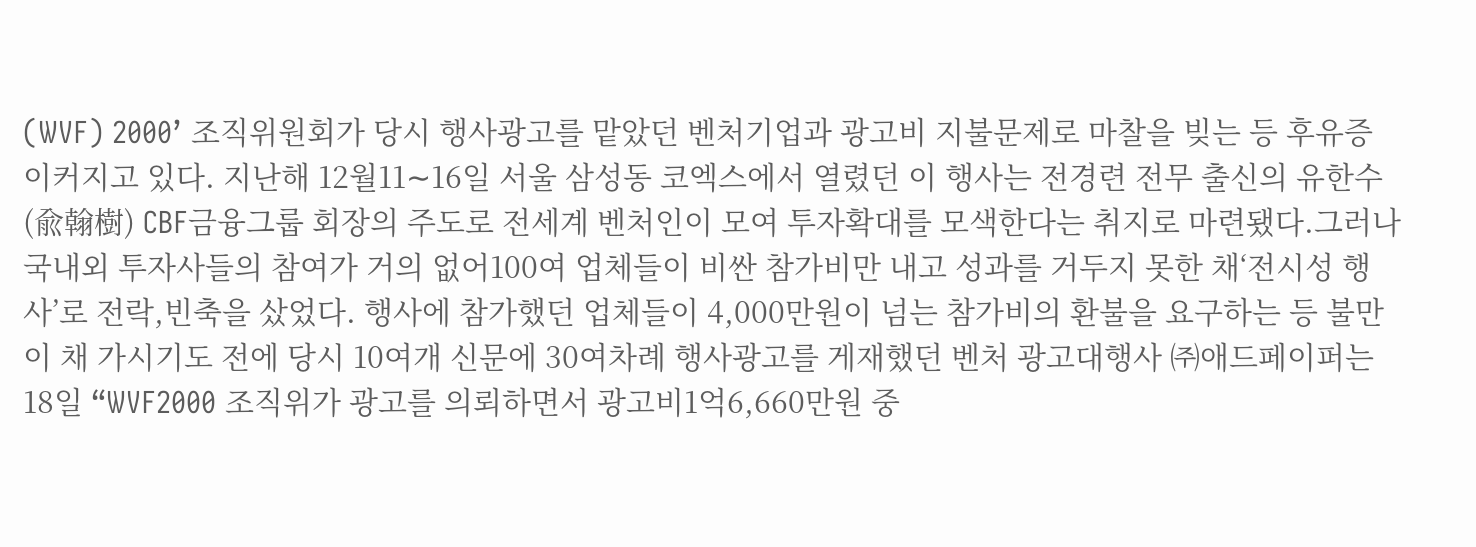(WVF) 2000’ 조직위원회가 당시 행사광고를 맡았던 벤처기업과 광고비 지불문제로 마찰을 빚는 등 후유증이커지고 있다. 지난해 12월11∼16일 서울 삼성동 코엑스에서 열렸던 이 행사는 전경련 전무 출신의 유한수(兪翰樹) CBF금융그룹 회장의 주도로 전세계 벤처인이 모여 투자확대를 모색한다는 취지로 마련됐다.그러나 국내외 투자사들의 참여가 거의 없어100여 업체들이 비싼 참가비만 내고 성과를 거두지 못한 채‘전시성 행사’로 전락,빈축을 샀었다. 행사에 참가했던 업체들이 4,000만원이 넘는 참가비의 환불을 요구하는 등 불만이 채 가시기도 전에 당시 10여개 신문에 30여차례 행사광고를 게재했던 벤처 광고대행사 ㈜애드페이퍼는 18일 “WVF2000 조직위가 광고를 의뢰하면서 광고비1억6,660만원 중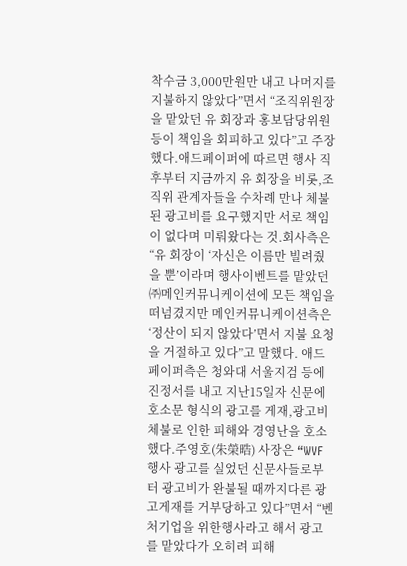착수금 3,000만원만 내고 나머지를 지불하지 않았다”면서 “조직위원장을 맡았던 유 회장과 홍보담당위원 등이 책임을 회피하고 있다”고 주장했다.애드페이퍼에 따르면 행사 직후부터 지금까지 유 회장을 비롯,조직위 관계자들을 수차례 만나 체불된 광고비를 요구했지만 서로 책임이 없다며 미뤄왔다는 것.회사측은 “유 회장이 ‘자신은 이름만 빌려줬을 뿐’이라며 행사이벤트를 맡았던 ㈜메인커뮤니케이션에 모든 책임을 떠넘겼지만 메인커뮤니케이션측은 ‘정산이 되지 않았다’면서 지불 요청을 거절하고 있다”고 말했다. 애드페이퍼측은 청와대 서울지검 등에 진정서를 내고 지난15일자 신문에 호소문 형식의 광고를 게재,광고비 체불로 인한 피해와 경영난을 호소했다.주영호(朱榮晧) 사장은 “WVF행사 광고를 실었던 신문사들로부터 광고비가 완불될 때까지다른 광고게재를 거부당하고 있다”면서 “벤처기업을 위한행사라고 해서 광고를 맡았다가 오히려 피해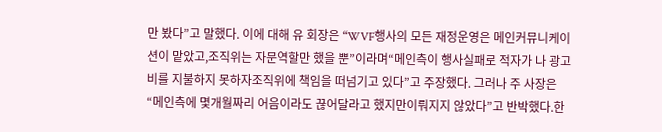만 봤다”고 말했다. 이에 대해 유 회장은 “WVF행사의 모든 재정운영은 메인커뮤니케이션이 맡았고,조직위는 자문역할만 했을 뿐”이라며“메인측이 행사실패로 적자가 나 광고비를 지불하지 못하자조직위에 책임을 떠넘기고 있다”고 주장했다. 그러나 주 사장은 “메인측에 몇개월짜리 어음이라도 끊어달라고 했지만이뤄지지 않았다”고 반박했다.한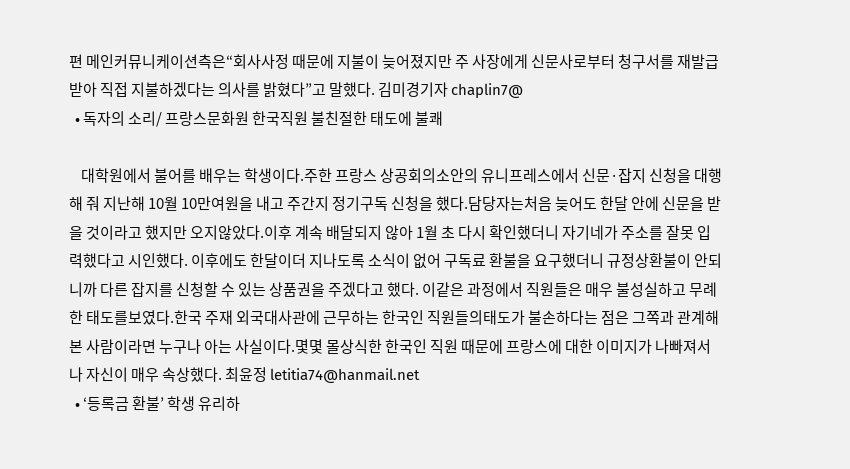편 메인커뮤니케이션측은“회사사정 때문에 지불이 늦어졌지만 주 사장에게 신문사로부터 청구서를 재발급받아 직접 지불하겠다는 의사를 밝혔다”고 말했다. 김미경기자 chaplin7@
  • 독자의 소리/ 프랑스문화원 한국직원 불친절한 태도에 불쾌

    대학원에서 불어를 배우는 학생이다.주한 프랑스 상공회의소안의 유니프레스에서 신문·잡지 신청을 대행해 줘 지난해 10월 10만여원을 내고 주간지 정기구독 신청을 했다.담당자는처음 늦어도 한달 안에 신문을 받을 것이라고 했지만 오지않았다.이후 계속 배달되지 않아 1월 초 다시 확인했더니 자기네가 주소를 잘못 입력했다고 시인했다. 이후에도 한달이더 지나도록 소식이 없어 구독료 환불을 요구했더니 규정상환불이 안되니까 다른 잡지를 신청할 수 있는 상품권을 주겠다고 했다. 이같은 과정에서 직원들은 매우 불성실하고 무례한 태도를보였다.한국 주재 외국대사관에 근무하는 한국인 직원들의태도가 불손하다는 점은 그쪽과 관계해 본 사람이라면 누구나 아는 사실이다.몇몇 몰상식한 한국인 직원 때문에 프랑스에 대한 이미지가 나빠져서 나 자신이 매우 속상했다. 최윤정 letitia74@hanmail.net
  • ‘등록금 환불’ 학생 유리하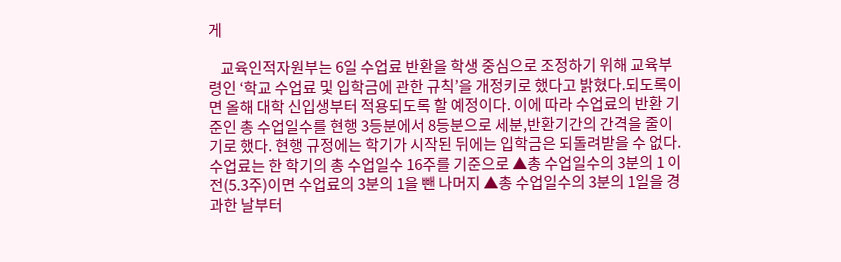게

    교육인적자원부는 6일 수업료 반환을 학생 중심으로 조정하기 위해 교육부령인 ‘학교 수업료 및 입학금에 관한 규칙’을 개정키로 했다고 밝혔다.되도록이면 올해 대학 신입생부터 적용되도록 할 예정이다. 이에 따라 수업료의 반환 기준인 총 수업일수를 현행 3등분에서 8등분으로 세분,반환기간의 간격을 줄이기로 했다. 현행 규정에는 학기가 시작된 뒤에는 입학금은 되돌려받을 수 없다. 수업료는 한 학기의 총 수업일수 16주를 기준으로 ▲총 수업일수의 3분의 1 이전(5.3주)이면 수업료의 3분의 1을 뺀 나머지 ▲총 수업일수의 3분의 1일을 경과한 날부터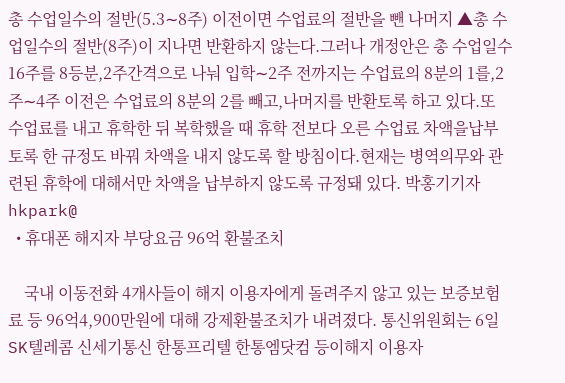총 수업일수의 절반(5.3∼8주) 이전이면 수업료의 절반을 뺀 나머지 ▲총 수업일수의 절반(8주)이 지나면 반환하지 않는다.그러나 개정안은 총 수업일수 16주를 8등분,2주간격으로 나눠 입학∼2주 전까지는 수업료의 8분의 1를,2주∼4주 이전은 수업료의 8분의 2를 빼고,나머지를 반환토록 하고 있다.또 수업료를 내고 휴학한 뒤 복학했을 때 휴학 전보다 오른 수업료 차액을납부토록 한 규정도 바꿔 차액을 내지 않도록 할 방침이다.현재는 병역의무와 관련된 휴학에 대해서만 차액을 납부하지 않도록 규정돼 있다. 박홍기기자 hkpark@
  • 휴대폰 해지자 부당요금 96억 환불조치

    국내 이동전화 4개사들이 해지 이용자에게 돌려주지 않고 있는 보증보험료 등 96억4,900만원에 대해 강제환불조치가 내려졌다. 통신위원회는 6일 SK텔레콤 신세기통신 한통프리텔 한통엠닷컴 등이해지 이용자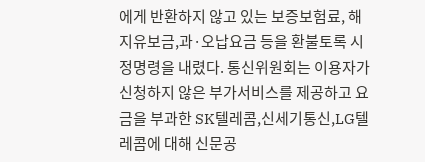에게 반환하지 않고 있는 보증보험료, 해지유보금,과·오납요금 등을 환불토록 시정명령을 내렸다. 통신위원회는 이용자가 신청하지 않은 부가서비스를 제공하고 요금을 부과한 SK텔레콤,신세기통신,LG텔레콤에 대해 신문공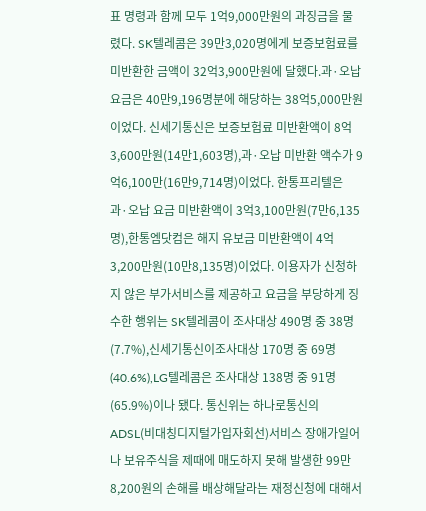표 명령과 함께 모두 1억9,000만원의 과징금을 물렸다. SK텔레콤은 39만3,020명에게 보증보험료를 미반환한 금액이 32억3,900만원에 달했다.과·오납 요금은 40만9,196명분에 해당하는 38억5,000만원이었다. 신세기통신은 보증보험료 미반환액이 8억3,600만원(14만1,603명),과·오납 미반환 액수가 9억6,100만(16만9,714명)이었다. 한통프리텔은 과·오납 요금 미반환액이 3억3,100만원(7만6,135명),한통엠닷컴은 해지 유보금 미반환액이 4억3,200만원(10만8,135명)이었다. 이용자가 신청하지 않은 부가서비스를 제공하고 요금을 부당하게 징수한 행위는 SK텔레콤이 조사대상 490명 중 38명(7.7%),신세기통신이조사대상 170명 중 69명(40.6%),LG텔레콤은 조사대상 138명 중 91명(65.9%)이나 됐다. 통신위는 하나로통신의 ADSL(비대칭디지털가입자회선)서비스 장애가일어나 보유주식을 제때에 매도하지 못해 발생한 99만8,200원의 손해를 배상해달라는 재정신청에 대해서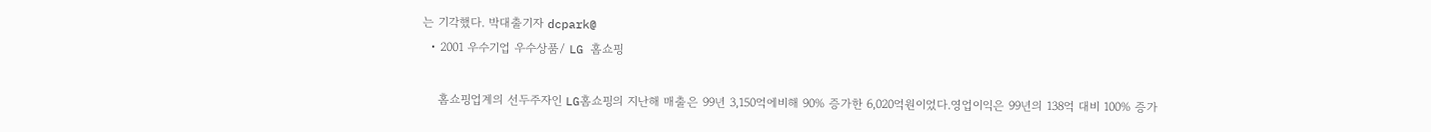는 기각했다. 박대출기자 dcpark@
  • 2001 우수기업 우수상품/ LG 홈쇼핑

    홈쇼핑업계의 선두주자인 LG홈쇼핑의 지난해 매출은 99년 3,150억에비해 90% 증가한 6,020억원이었다.영업이익은 99년의 138억 대비 100% 증가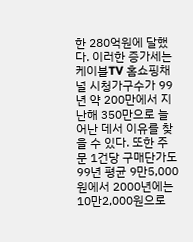한 280억원에 달했다. 이러한 증가세는 케이블TV 홈쇼핑채널 시청가구수가 99년 약 200만에서 지난해 350만으로 늘어난 데서 이유를 찾을 수 있다. 또한 주문 1건당 구매단가도 99년 평균 9만5,000원에서 2000년에는10만2,000원으로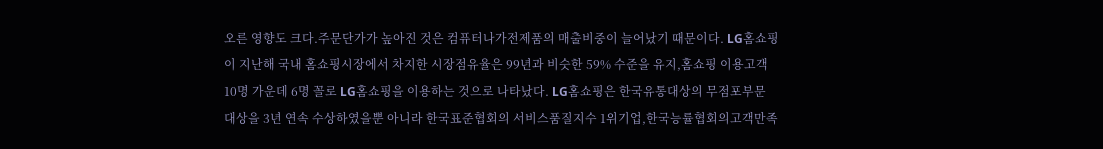오른 영향도 크다.주문단가가 높아진 것은 컴퓨터나가전제품의 매출비중이 늘어났기 때문이다. LG홈쇼핑이 지난해 국내 홈쇼핑시장에서 차지한 시장점유율은 99년과 비슷한 59% 수준을 유지,홈쇼핑 이용고객 10명 가운데 6명 꼴로 LG홈쇼핑을 이용하는 것으로 나타났다. LG홈쇼핑은 한국유통대상의 무점포부문 대상을 3년 연속 수상하였을뿐 아니라 한국표준협회의 서비스품질지수 1위기업,한국능률협회의고객만족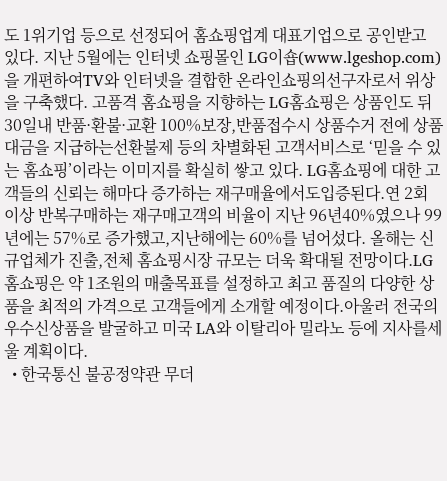도 1위기업 등으로 선정되어 홈쇼핑업계 대표기업으로 공인받고 있다. 지난 5월에는 인터넷 쇼핑몰인 LG이숍(www.lgeshop.com)을 개편하여TV와 인터넷을 결합한 온라인쇼핑의선구자로서 위상을 구축했다. 고품격 홈쇼핑을 지향하는 LG홈쇼핑은 상품인도 뒤 30일내 반품·환불·교환 100%보장,반품접수시 상품수거 전에 상품대금을 지급하는선환불제 등의 차별화된 고객서비스로 ‘믿을 수 있는 홈쇼핑’이라는 이미지를 확실히 쌓고 있다. LG홈쇼핑에 대한 고객들의 신뢰는 해마다 증가하는 재구매율에서도입증된다.연 2회 이상 반복구매하는 재구매고객의 비율이 지난 96년40%였으나 99년에는 57%로 증가했고,지난해에는 60%를 넘어섰다. 올해는 신규업체가 진출,전체 홈쇼핑시장 규모는 더욱 확대될 전망이다.LG홈쇼핑은 약 1조원의 매출목표를 설정하고 최고 품질의 다양한 상품을 최적의 가격으로 고객들에게 소개할 예정이다.아울러 전국의 우수신상품을 발굴하고 미국 LA와 이탈리아 밀라노 등에 지사를세울 계획이다.
  • 한국통신 불공정약관 무더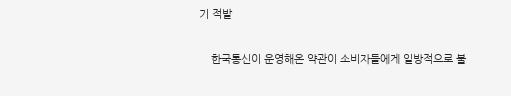기 적발

    한국통신이 운영해온 약관이 소비자들에게 일방적으로 불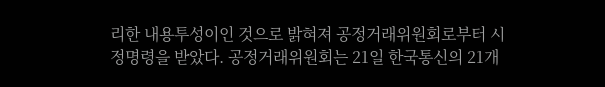리한 내용투성이인 것으로 밝혀져 공정거래위원회로부터 시정명령을 받았다. 공정거래위원회는 21일 한국통신의 21개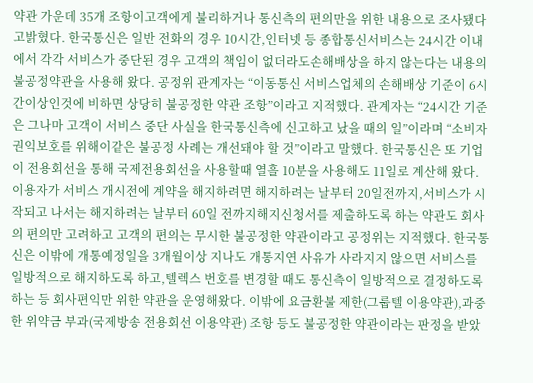약관 가운데 35개 조항이고객에게 불리하거나 통신측의 편의만을 위한 내용으로 조사됐다고밝혔다. 한국통신은 일반 전화의 경우 10시간,인터넷 등 종합통신서비스는 24시간 이내에서 각각 서비스가 중단된 경우 고객의 책임이 없더라도손해배상을 하지 않는다는 내용의 불공정약관을 사용해 왔다. 공정위 관계자는 “이동통신 서비스업체의 손해배상 기준이 6시간이상인것에 비하면 상당히 불공정한 약관 조항”이라고 지적했다. 관계자는 “24시간 기준은 그나마 고객이 서비스 중단 사실을 한국통신측에 신고하고 났을 때의 일”이라며 “소비자 권익보호를 위해이같은 불공정 사례는 개선돼야 할 것”이라고 말했다. 한국통신은 또 기업이 전용회선을 통해 국제전용회선을 사용할때 열흘 10분을 사용해도 11일로 계산해 왔다. 이용자가 서비스 개시전에 계약을 해지하려면 해지하려는 날부터 20일전까지,서비스가 시작되고 나서는 해지하려는 날부터 60일 전까지해지신청서를 제출하도록 하는 약관도 회사의 편의만 고려하고 고객의 편의는 무시한 불공정한 약관이라고 공정위는 지적했다. 한국통신은 이밖에 개통예정일을 3개월이상 지나도 개통지연 사유가 사라지지 않으면 서비스를 일방적으로 해지하도록 하고,텔렉스 번호를 변경할 때도 통신측이 일방적으로 결정하도록 하는 등 회사편익만 위한 약관을 운영해왔다. 이밖에 요금환불 제한(그룹텔 이용약관),과중한 위약금 부과(국제방송 전용회선 이용약관) 조항 등도 불공정한 약관이라는 판정을 받았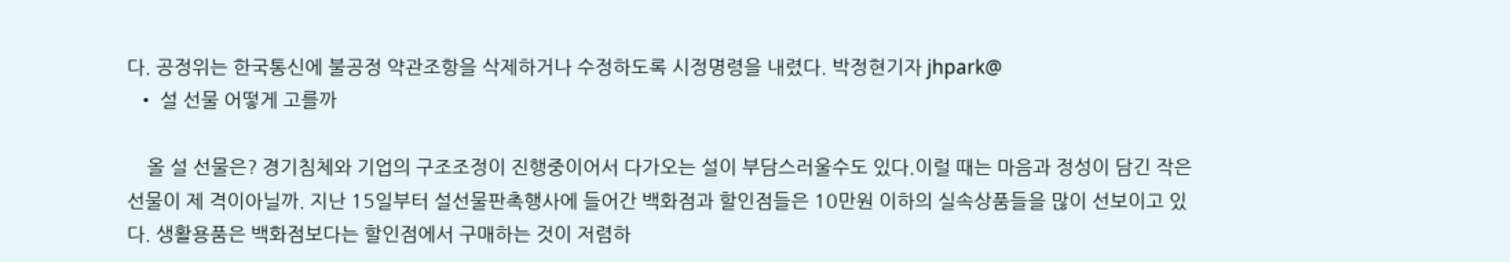다. 공정위는 한국통신에 불공정 약관조항을 삭제하거나 수정하도록 시정명령을 내렸다. 박정현기자 jhpark@
  • 설 선물 어떻게 고를까

    올 설 선물은? 경기침체와 기업의 구조조정이 진행중이어서 다가오는 설이 부담스러울수도 있다.이럴 때는 마음과 정성이 담긴 작은 선물이 제 격이아닐까. 지난 15일부터 설선물판촉행사에 들어간 백화점과 할인점들은 10만원 이하의 실속상품들을 많이 선보이고 있 다. 생활용품은 백화점보다는 할인점에서 구매하는 것이 저렴하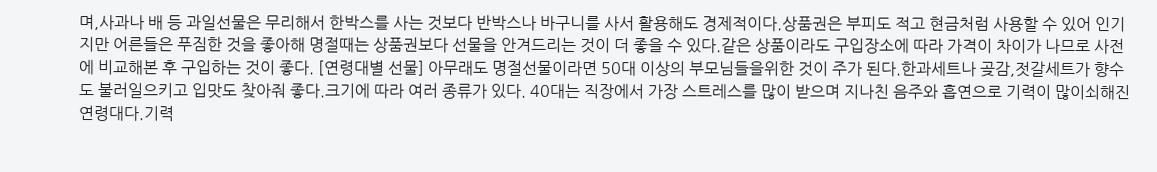며,사과나 배 등 과일선물은 무리해서 한박스를 사는 것보다 반박스나 바구니를 사서 활용해도 경제적이다.상품권은 부피도 적고 현금처럼 사용할 수 있어 인기지만 어른들은 푸짐한 것을 좋아해 명절때는 상품권보다 선물을 안겨드리는 것이 더 좋을 수 있다.같은 상품이라도 구입장소에 따라 가격이 차이가 나므로 사전에 비교해본 후 구입하는 것이 좋다. [연령대별 선물] 아무래도 명절선물이라면 50대 이상의 부모님들을위한 것이 주가 된다.한과세트나 곶감,젓갈세트가 향수도 불러일으키고 입맛도 찾아줘 좋다.크기에 따라 여러 종류가 있다. 40대는 직장에서 가장 스트레스를 많이 받으며 지나친 음주와 흡연으로 기력이 많이쇠해진 연령대다.기력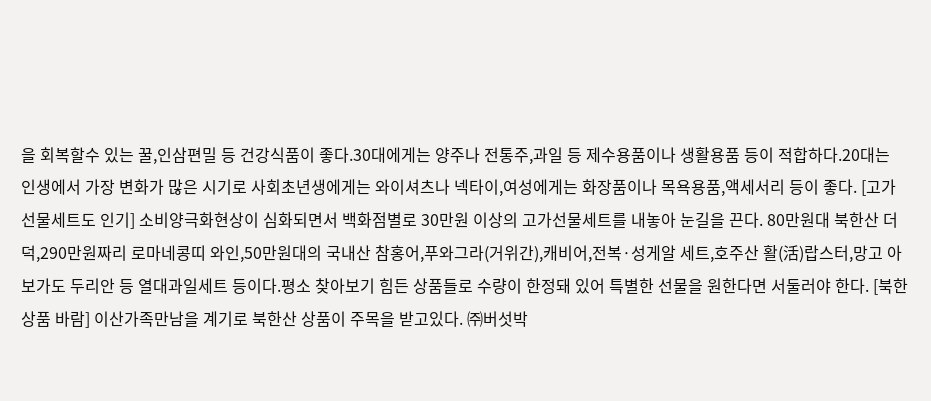을 회복할수 있는 꿀,인삼편밀 등 건강식품이 좋다.30대에게는 양주나 전통주,과일 등 제수용품이나 생활용품 등이 적합하다.20대는 인생에서 가장 변화가 많은 시기로 사회초년생에게는 와이셔츠나 넥타이,여성에게는 화장품이나 목욕용품,액세서리 등이 좋다. [고가선물세트도 인기] 소비양극화현상이 심화되면서 백화점별로 30만원 이상의 고가선물세트를 내놓아 눈길을 끈다. 80만원대 북한산 더덕,290만원짜리 로마네콩띠 와인,50만원대의 국내산 참홍어,푸와그라(거위간),캐비어,전복·성게알 세트,호주산 활(活)랍스터,망고 아보가도 두리안 등 열대과일세트 등이다.평소 찾아보기 힘든 상품들로 수량이 한정돼 있어 특별한 선물을 원한다면 서둘러야 한다. [북한상품 바람] 이산가족만남을 계기로 북한산 상품이 주목을 받고있다. ㈜버섯박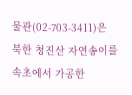물관(02-703-3411)은 북한 청진산 자연송이를 속초에서 가공한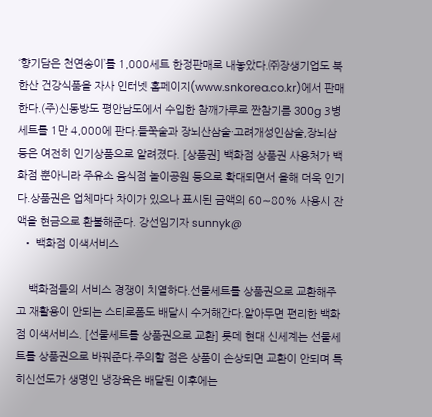‘향기담은 천연송이’를 1,000세트 한정판매로 내놓았다.㈜장생기업도 북한산 건강식품을 자사 인터넷 홈페이지(www.snkorea.co.kr)에서 판매한다.(주)신동방도 평안남도에서 수입한 참깨가루로 짠참기름 300g 3병세트를 1만 4,000에 판다.들쭉술과 장뇌산삼술·고려개성인삼술,장뇌삼 등은 여전히 인기상품으로 알려졌다. [상품권] 백화점 상품권 사용처가 백화점 뿐아니라 주유소 음식점 놀이공원 등으로 확대되면서 올해 더욱 인기다.상품권은 업체마다 차이가 있으나 표시된 금액의 60∼80% 사용시 잔액을 현금으로 환불해준다. 강선임기자 sunnyk@
  • 백화점 이색서비스

    백화점들의 서비스 경쟁이 치열하다.선물세트를 상품권으로 교환해주고 재활용이 안되는 스티로폼도 배달시 수거해간다.알아두면 편리한 백화점 이색서비스. [선물세트를 상품권으로 교환] 롯데 현대 신세계는 선물세트를 상품권으로 바꿔준다.주의할 점은 상품이 손상되면 교환이 안되며 특히신선도가 생명인 냉장육은 배달된 이후에는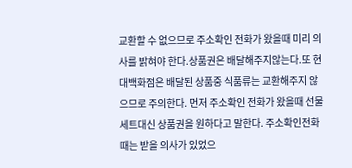교환할 수 없으므로 주소확인 전화가 왔을때 미리 의사를 밝혀야 한다.상품권은 배달해주지않는다.또 현대백화점은 배달된 상품중 식품류는 교환해주지 않으므로 주의한다. 먼저 주소확인 전화가 왔을때 선물세트대신 상품권을 원하다고 말한다. 주소확인전화때는 받을 의사가 있었으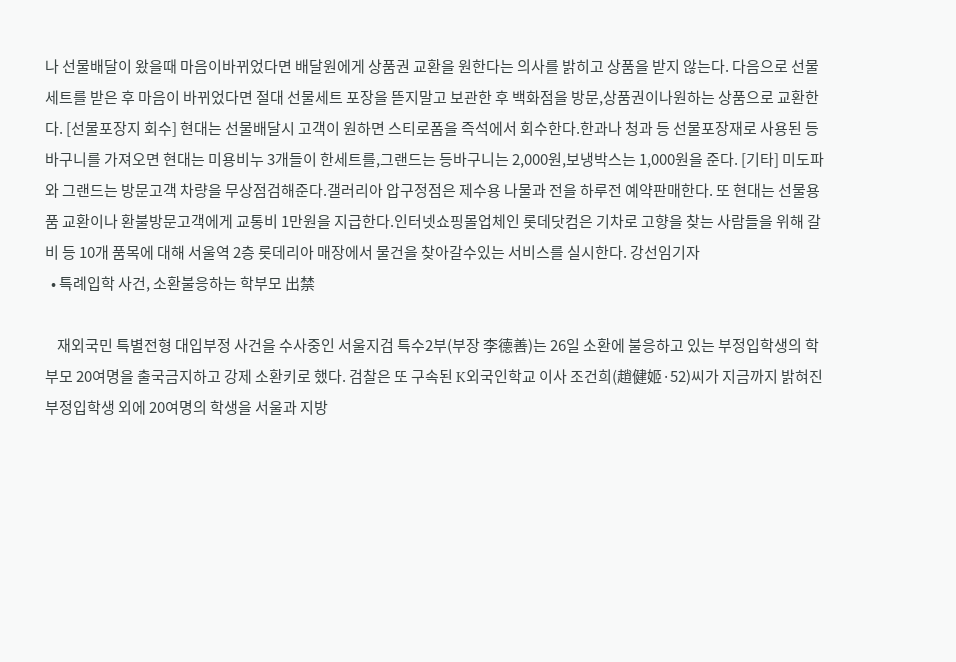나 선물배달이 왔을때 마음이바뀌었다면 배달원에게 상품권 교환을 원한다는 의사를 밝히고 상품을 받지 않는다. 다음으로 선물세트를 받은 후 마음이 바뀌었다면 절대 선물세트 포장을 뜯지말고 보관한 후 백화점을 방문,상품권이나원하는 상품으로 교환한다. [선물포장지 회수] 현대는 선물배달시 고객이 원하면 스티로폼을 즉석에서 회수한다.한과나 청과 등 선물포장재로 사용된 등바구니를 가져오면 현대는 미용비누 3개들이 한세트를,그랜드는 등바구니는 2,000원,보냉박스는 1,000원을 준다. [기타] 미도파와 그랜드는 방문고객 차량을 무상점검해준다.갤러리아 압구정점은 제수용 나물과 전을 하루전 예약판매한다. 또 현대는 선물용품 교환이나 환불방문고객에게 교통비 1만원을 지급한다.인터넷쇼핑몰업체인 롯데닷컴은 기차로 고향을 찾는 사람들을 위해 갈비 등 10개 품목에 대해 서울역 2층 롯데리아 매장에서 물건을 찾아갈수있는 서비스를 실시한다. 강선임기자
  • 특례입학 사건, 소환불응하는 학부모 出禁

    재외국민 특별전형 대입부정 사건을 수사중인 서울지검 특수2부(부장 李德善)는 26일 소환에 불응하고 있는 부정입학생의 학부모 20여명을 출국금지하고 강제 소환키로 했다. 검찰은 또 구속된 K외국인학교 이사 조건희(趙健姬·52)씨가 지금까지 밝혀진 부정입학생 외에 20여명의 학생을 서울과 지방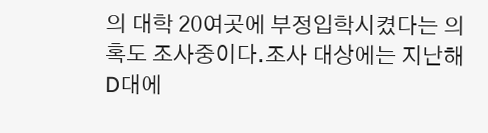의 대학 20여곳에 부정입학시켰다는 의혹도 조사중이다.조사 대상에는 지난해 D대에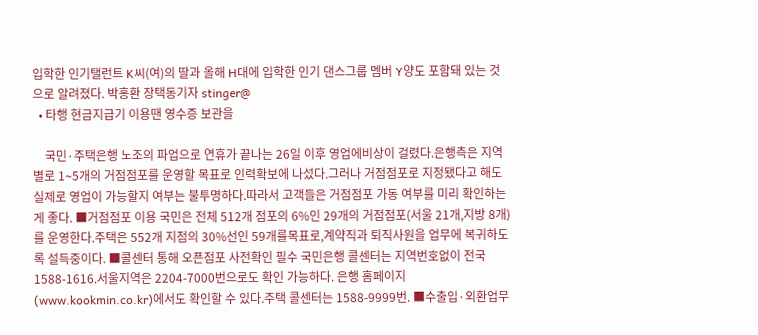입학한 인기탤런트 K씨(여)의 딸과 올해 H대에 입학한 인기 댄스그룹 멤버 Y양도 포함돼 있는 것으로 알려졌다. 박홍환 장택동기자 stinger@
  • 타행 현금지급기 이용땐 영수증 보관을

    국민·주택은행 노조의 파업으로 연휴가 끝나는 26일 이후 영업에비상이 걸렸다.은행측은 지역별로 1∼5개의 거점점포를 운영할 목표로 인력확보에 나섰다.그러나 거점점포로 지정됐다고 해도 실제로 영업이 가능할지 여부는 불투명하다.따라서 고객들은 거점점포 가동 여부를 미리 확인하는 게 좋다. ■거점점포 이용 국민은 전체 512개 점포의 6%인 29개의 거점점포(서울 21개,지방 8개)를 운영한다.주택은 552개 지점의 30%선인 59개를목표로,계약직과 퇴직사원을 업무에 복귀하도록 설득중이다. ■콜센터 통해 오픈점포 사전확인 필수 국민은행 콜센터는 지역번호없이 전국 1588-1616.서울지역은 2204-7000번으로도 확인 가능하다. 은행 홈페이지(www.kookmin.co.kr)에서도 확인할 수 있다.주택 콜센터는 1588-9999번. ■수출입·외환업무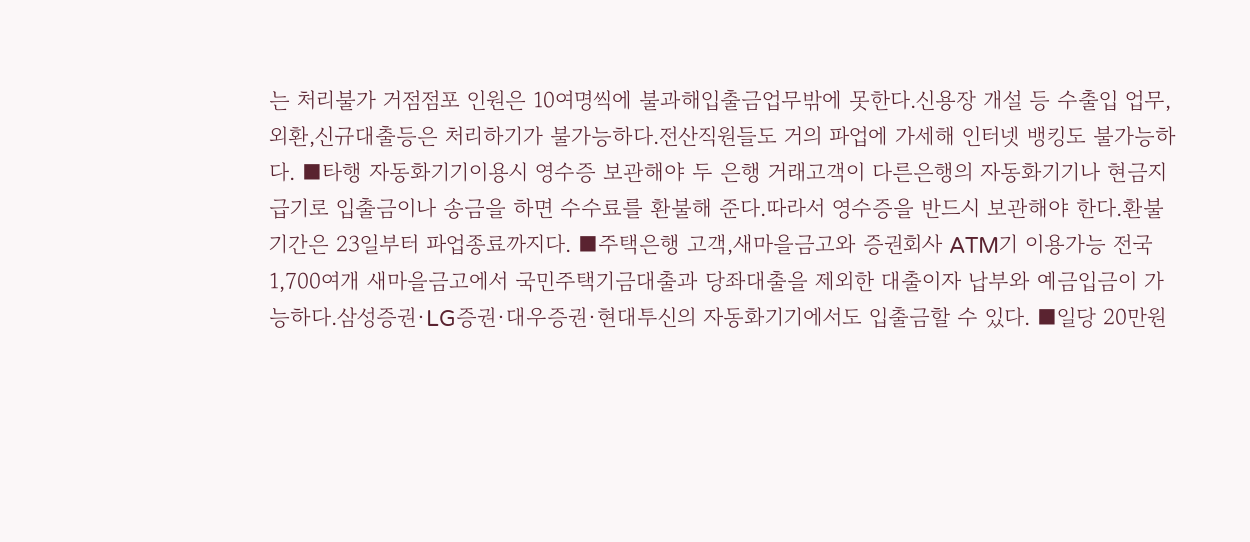는 처리불가 거점점포 인원은 10여명씩에 불과해입출금업무밖에 못한다.신용장 개설 등 수출입 업무,외환,신규대출등은 처리하기가 불가능하다.전산직원들도 거의 파업에 가세해 인터넷 뱅킹도 불가능하다. ■타행 자동화기기이용시 영수증 보관해야 두 은행 거래고객이 다른은행의 자동화기기나 현금지급기로 입출금이나 송금을 하면 수수료를 환불해 준다.따라서 영수증을 반드시 보관해야 한다.환불기간은 23일부터 파업종료까지다. ■주택은행 고객,새마을금고와 증권회사 ATM기 이용가능 전국 1,700여개 새마을금고에서 국민주택기금대출과 당좌대출을 제외한 대출이자 납부와 예금입금이 가능하다.삼성증권·LG증권·대우증권·현대투신의 자동화기기에서도 입출금할 수 있다. ■일당 20만원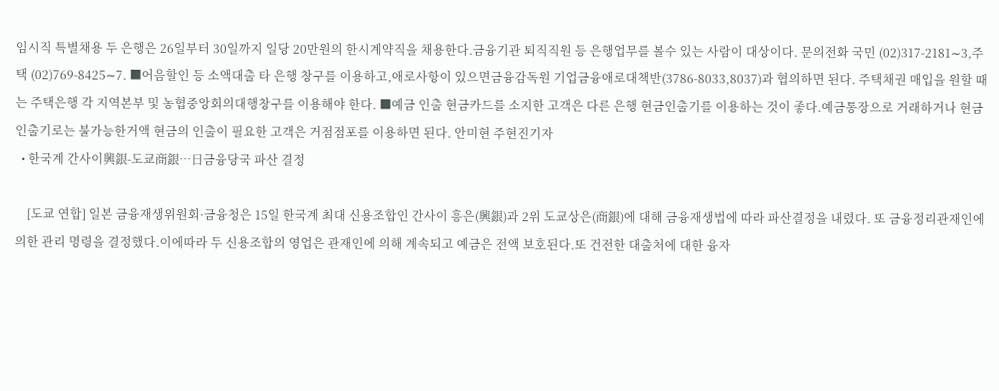임시직 특별채용 두 은행은 26일부터 30일까지 일당 20만원의 한시계약직을 채용한다.금융기관 퇴직직원 등 은행업무를 볼수 있는 사람이 대상이다. 문의전화 국민 (02)317-2181∼3,주택 (02)769-8425∼7. ■어음할인 등 소액대출 타 은행 창구를 이용하고,애로사항이 있으면금융감독원 기업금융애로대책반(3786-8033,8037)과 협의하면 된다. 주택채권 매입을 원할 때는 주택은행 각 지역본부 및 농협중앙회의대행창구를 이용해야 한다. ■예금 인출 현금카드를 소지한 고객은 다른 은행 현금인출기를 이용하는 것이 좋다.예금통장으로 거래하거나 현금인출기로는 불가능한거액 현금의 인출이 필요한 고객은 거점점포를 이용하면 된다. 안미현 주현진기자
  • 한국계 간사이興銀-도쿄商銀…日금융당국 파산 결정

    [도쿄 연합] 일본 금융재생위원회·금융청은 15일 한국계 최대 신용조합인 간사이 흥은(興銀)과 2위 도쿄상은(商銀)에 대해 금융재생법에 따라 파산결정을 내렸다. 또 금융정리관재인에 의한 관리 명령을 결정했다.이에따라 두 신용조합의 영업은 관재인에 의해 계속되고 예금은 전액 보호된다.또 건전한 대출처에 대한 융자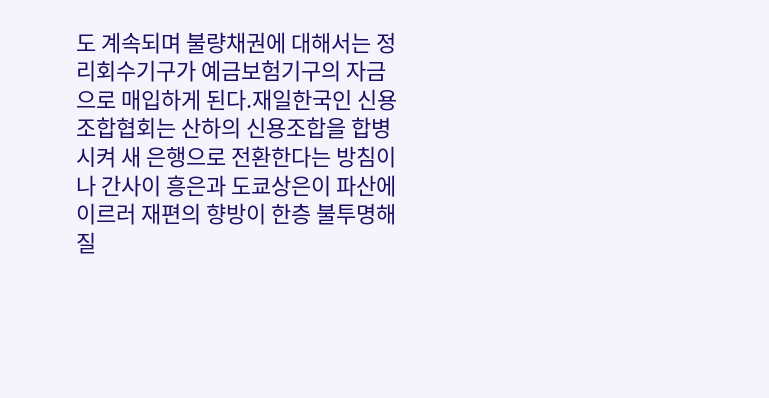도 계속되며 불량채권에 대해서는 정리회수기구가 예금보험기구의 자금으로 매입하게 된다.재일한국인 신용조합협회는 산하의 신용조합을 합병시켜 새 은행으로 전환한다는 방침이나 간사이 흥은과 도쿄상은이 파산에 이르러 재편의 향방이 한층 불투명해질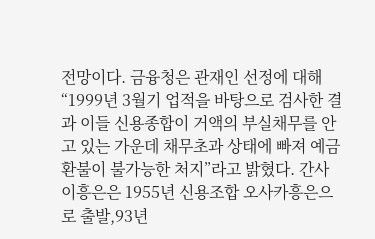전망이다. 금융청은 관재인 선정에 대해 “1999년 3월기 업적을 바탕으로 검사한 결과 이들 신용종합이 거액의 부실채무를 안고 있는 가운데 채무초과 상태에 빠져 예금환불이 불가능한 처지”라고 밝혔다. 간사이흥은은 1955년 신용조합 오사카흥은으로 출발,93년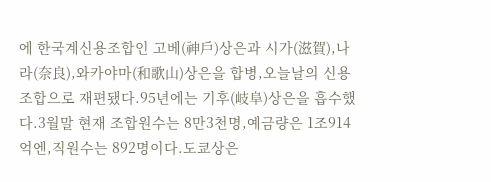에 한국계신용조합인 고베(神戶)상은과 시가(滋賀),나라(奈良),와카야마(和歌山)상은을 합병,오늘날의 신용조합으로 재편됐다.95년에는 기후(岐阜)상은을 흡수했다.3월말 현재 조합원수는 8만3천명,예금량은 1조914억엔,직원수는 892명이다.도쿄상은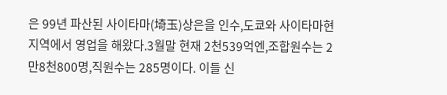은 99년 파산된 사이타마(埼玉)상은을 인수,도쿄와 사이타마현 지역에서 영업을 해왔다.3월말 현재 2천539억엔,조합원수는 2만8천800명,직원수는 285명이다. 이들 신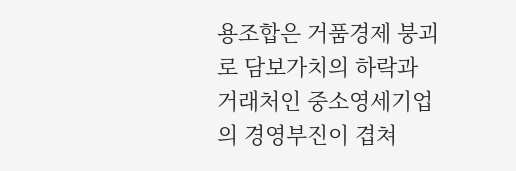용조합은 거품경제 붕괴로 담보가치의 하락과 거래처인 중소영세기업의 경영부진이 겹쳐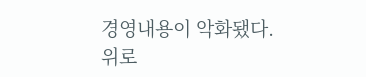경영내용이 악화됐다.
위로